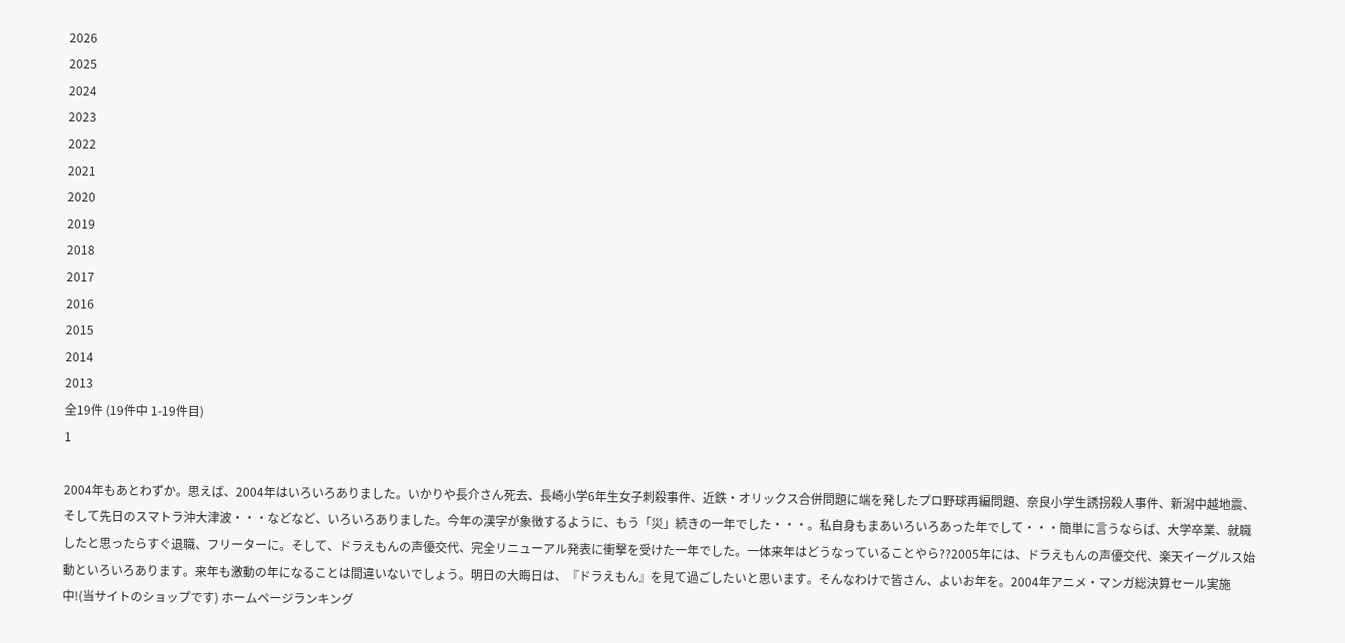2026
2025
2024
2023
2022
2021
2020
2019
2018
2017
2016
2015
2014
2013
全19件 (19件中 1-19件目)
1

2004年もあとわずか。思えば、2004年はいろいろありました。いかりや長介さん死去、長崎小学6年生女子刺殺事件、近鉄・オリックス合併問題に端を発したプロ野球再編問題、奈良小学生誘拐殺人事件、新潟中越地震、そして先日のスマトラ沖大津波・・・などなど、いろいろありました。今年の漢字が象徴するように、もう「災」続きの一年でした・・・。私自身もまあいろいろあった年でして・・・簡単に言うならば、大学卒業、就職したと思ったらすぐ退職、フリーターに。そして、ドラえもんの声優交代、完全リニューアル発表に衝撃を受けた一年でした。一体来年はどうなっていることやら??2005年には、ドラえもんの声優交代、楽天イーグルス始動といろいろあります。来年も激動の年になることは間違いないでしょう。明日の大晦日は、『ドラえもん』を見て過ごしたいと思います。そんなわけで皆さん、よいお年を。2004年アニメ・マンガ総決算セール実施中!(当サイトのショップです) ホームページランキング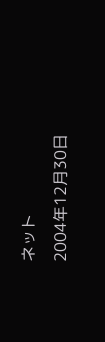ネット
2004年12月30日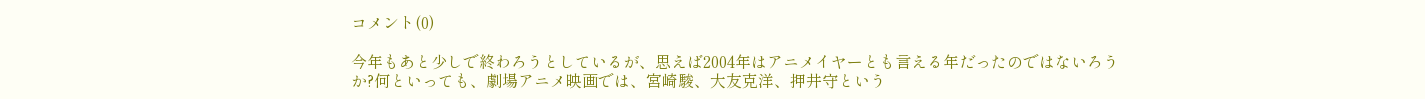コメント(0)

今年もあと少しで終わろうとしているが、思えば2004年はアニメイヤーとも言える年だったのではないろうか?何といっても、劇場アニメ映画では、宮崎駿、大友克洋、押井守という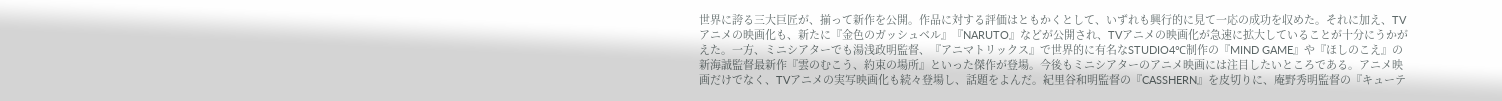世界に誇る三大巨匠が、揃って新作を公開。作品に対する評価はともかくとして、いずれも興行的に見て一応の成功を収めた。それに加え、TVアニメの映画化も、新たに『金色のガッシュベル』『NARUTO』などが公開され、TVアニメの映画化が急速に拡大していることが十分にうかがえた。一方、ミニシアターでも湯浅政明監督、『アニマトリックス』で世界的に有名なSTUDIO4℃制作の『MIND GAME』や『ほしのこえ』の新海誠監督最新作『雲のむこう、約束の場所』といった傑作が登場。今後もミニシアターのアニメ映画には注目したいところである。アニメ映画だけでなく、TVアニメの実写映画化も続々登場し、話題をよんだ。紀里谷和明監督の『CASSHERN』を皮切りに、庵野秀明監督の『キューテ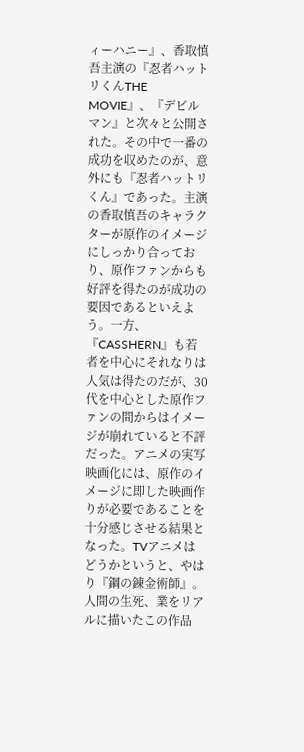ィーハニー』、香取慎吾主演の『忍者ハットリくんTHE MOVIE』、『デビルマン』と次々と公開された。その中で一番の成功を収めたのが、意外にも『忍者ハットリくん』であった。主演の香取慎吾のキャラクターが原作のイメージにしっかり合っており、原作ファンからも好評を得たのが成功の要因であるといえよう。一方、『CASSHERN』も若者を中心にそれなりは人気は得たのだが、30代を中心とした原作ファンの間からはイメージが崩れていると不評だった。アニメの実写映画化には、原作のイメージに即した映画作りが必要であることを十分感じさせる結果となった。TVアニメはどうかというと、やはり『鋼の錬金術師』。人間の生死、業をリアルに描いたこの作品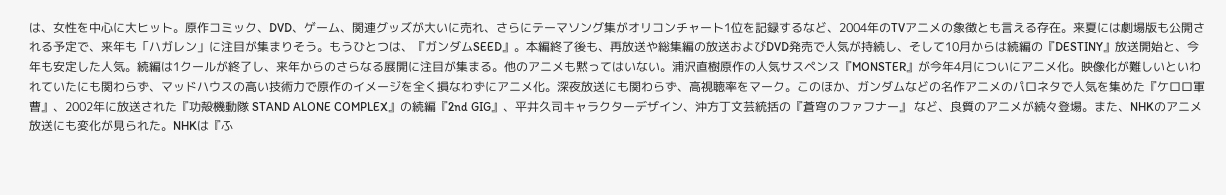は、女性を中心に大ヒット。原作コミック、DVD、ゲーム、関連グッズが大いに売れ、さらにテーマソング集がオリコンチャート1位を記録するなど、2004年のTVアニメの象徴とも言える存在。来夏には劇場版も公開される予定で、来年も「ハガレン」に注目が集まりそう。もうひとつは、『ガンダムSEED』。本編終了後も、再放送や総集編の放送およびDVD発売で人気が持続し、そして10月からは続編の『DESTINY』放送開始と、今年も安定した人気。続編は1クールが終了し、来年からのさらなる展開に注目が集まる。他のアニメも黙ってはいない。浦沢直樹原作の人気サスペンス『MONSTER』が今年4月についにアニメ化。映像化が難しいといわれていたにも関わらず、マッドハウスの高い技術力で原作のイメージを全く損なわずにアニメ化。深夜放送にも関わらず、高視聴率をマーク。このほか、ガンダムなどの名作アニメのパロネタで人気を集めた『ケロロ軍曹』、2002年に放送された『功殻機動隊 STAND ALONE COMPLEX』の続編『2nd GIG』、平井久司キャラクターデザイン、沖方丁文芸統括の『蒼穹のファフナー』 など、良質のアニメが続々登場。また、NHKのアニメ放送にも変化が見られた。NHKは『ふ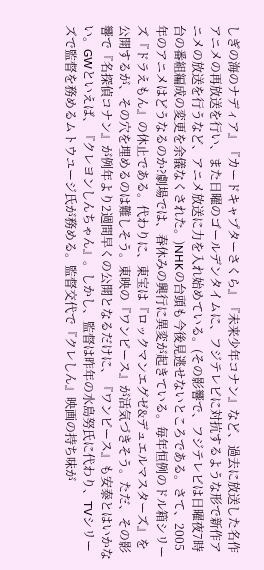しぎの海のナディア』『カードキャプターさくら』『未来少年コナン』など、過去に放送した名作アニメの再放送を行い、また日曜のゴールデンタイムに、フジテレビに対抗するような形で新作アニメの放送を行うなど、アニメ放送に力を入れ始めている。(その影響で、フジテレビは日曜夜7時台の番組編成の変更を余儀なくされた。)NHKの台頭も今後見逃せないところである。さて、2005年のアニメはどうなるのか?劇場では、春休みの興行に異変が起きている。毎年恒例のドル箱シリーズ『ドラえもん』の休止である。代わりに、東宝は『ロックマンエグゼ&デュエルマスターズ』を公開するが、その穴を埋めるのは難しそう。東映の『ワンピース』が活気づきそう。ただ、その影響で『名探偵コナン』が例年より2週間早くの公開となるだけに、『ワンピース』も安泰とはいかない。GWといえば、『クレヨンしんちゃん』。しかし、監督は昨年の水島努氏に代わり、TVシリーズで監督を務めるムトウユージ氏が務める。監督交代で『クレしん』映画の持ち味が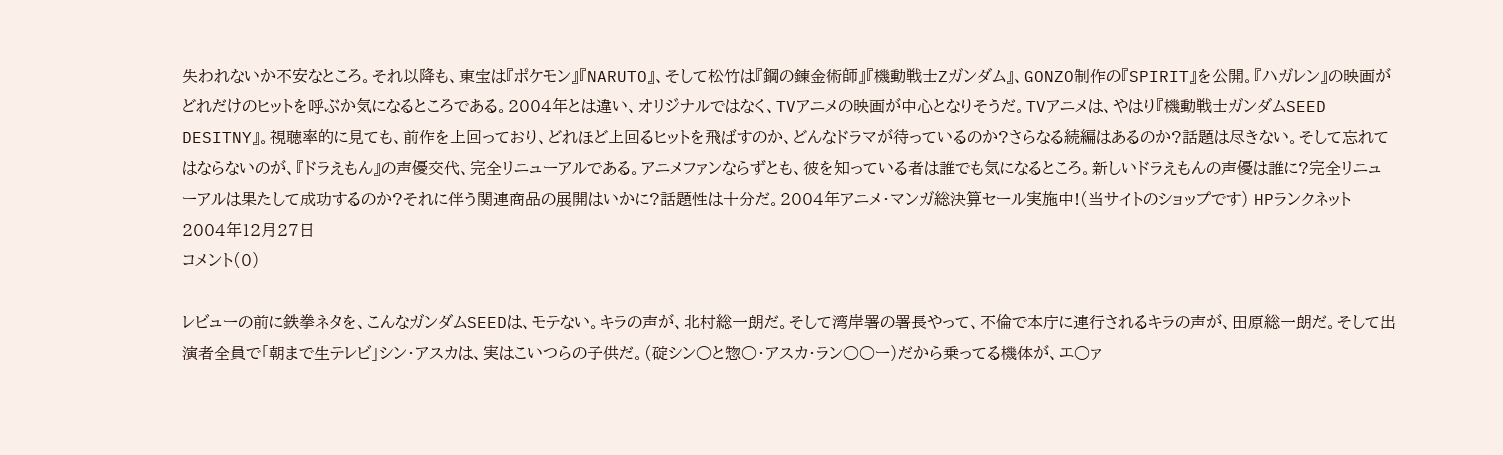失われないか不安なところ。それ以降も、東宝は『ポケモン』『NARUTO』、そして松竹は『鋼の錬金術師』『機動戦士Zガンダム』、GONZO制作の『SPIRIT』を公開。『ハガレン』の映画がどれだけのヒットを呼ぶか気になるところである。2004年とは違い、オリジナルではなく、TVアニメの映画が中心となりそうだ。TVアニメは、やはり『機動戦士ガンダムSEED DESITNY』。視聴率的に見ても、前作を上回っており、どれほど上回るヒットを飛ばすのか、どんなドラマが待っているのか?さらなる続編はあるのか?話題は尽きない。そして忘れてはならないのが、『ドラえもん』の声優交代、完全リニューアルである。アニメファンならずとも、彼を知っている者は誰でも気になるところ。新しいドラえもんの声優は誰に?完全リニューアルは果たして成功するのか?それに伴う関連商品の展開はいかに?話題性は十分だ。2004年アニメ・マンガ総決算セール実施中!(当サイトのショップです) HPランクネット
2004年12月27日
コメント(0)

レビューの前に鉄拳ネタを、こんなガンダムSEEDは、モテない。キラの声が、北村総一朗だ。そして湾岸署の署長やって、不倫で本庁に連行されるキラの声が、田原総一朗だ。そして出演者全員で「朝まで生テレビ」シン・アスカは、実はこいつらの子供だ。(碇シン○と惣○・アスカ・ラン○○ー)だから乗ってる機体が、エ○ァ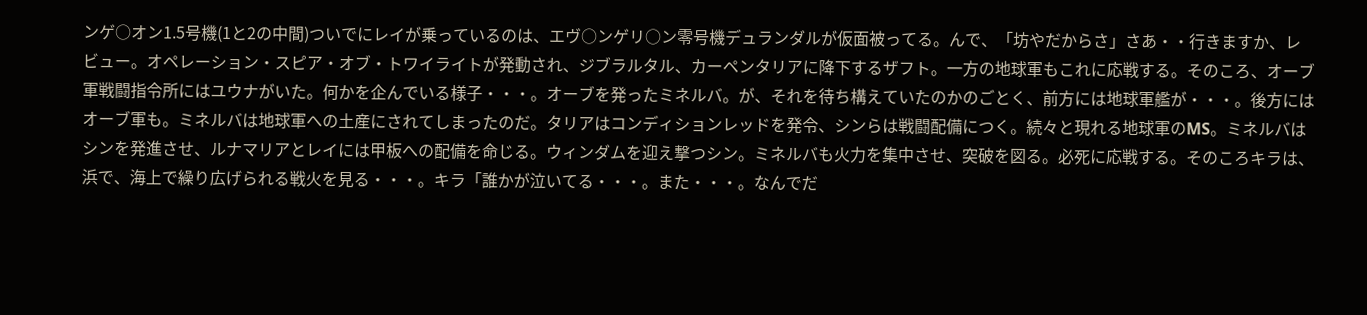ンゲ○オン1.5号機(1と2の中間)ついでにレイが乗っているのは、エヴ○ンゲリ○ン零号機デュランダルが仮面被ってる。んで、「坊やだからさ」さあ・・行きますか、レビュー。オペレーション・スピア・オブ・トワイライトが発動され、ジブラルタル、カーペンタリアに降下するザフト。一方の地球軍もこれに応戦する。そのころ、オーブ軍戦闘指令所にはユウナがいた。何かを企んでいる様子・・・。オーブを発ったミネルバ。が、それを待ち構えていたのかのごとく、前方には地球軍艦が・・・。後方にはオーブ軍も。ミネルバは地球軍への土産にされてしまったのだ。タリアはコンディションレッドを発令、シンらは戦闘配備につく。続々と現れる地球軍のMS。ミネルバはシンを発進させ、ルナマリアとレイには甲板への配備を命じる。ウィンダムを迎え撃つシン。ミネルバも火力を集中させ、突破を図る。必死に応戦する。そのころキラは、浜で、海上で繰り広げられる戦火を見る・・・。キラ「誰かが泣いてる・・・。また・・・。なんでだ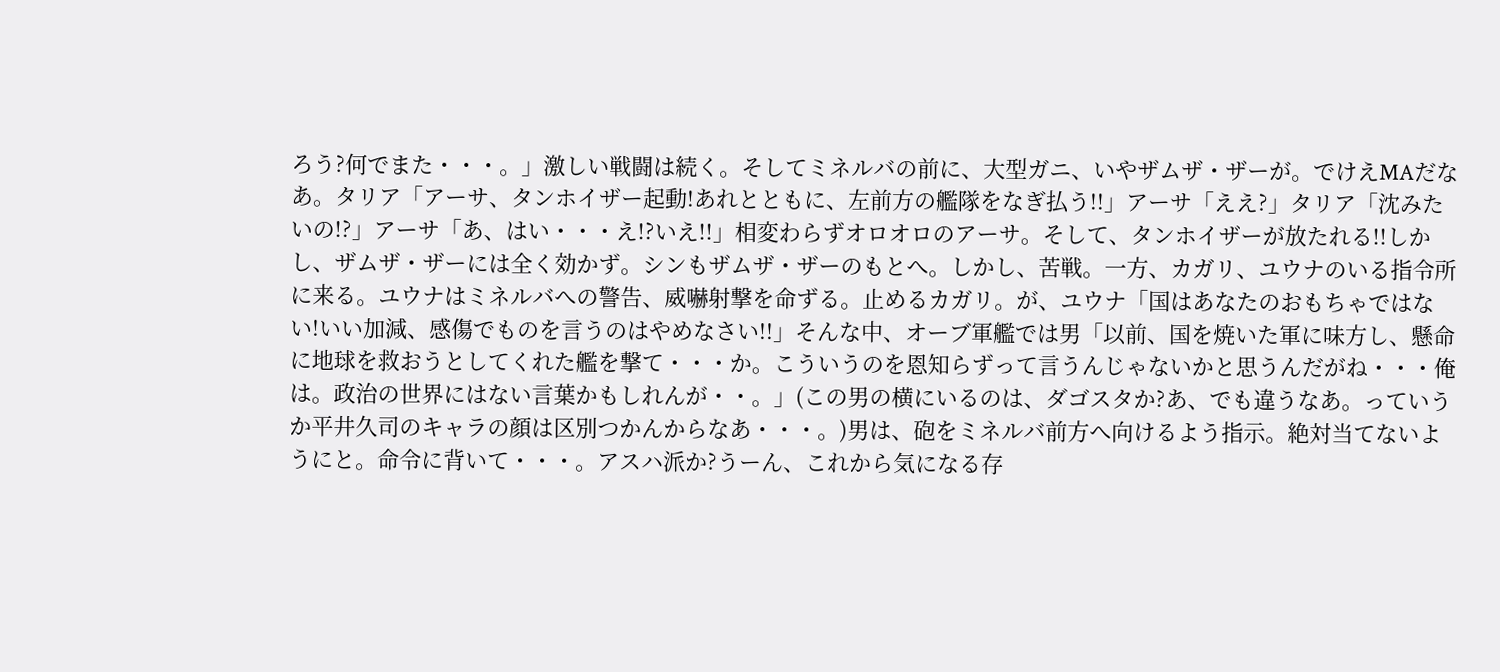ろう?何でまた・・・。」激しい戦闘は続く。そしてミネルバの前に、大型ガニ、いやザムザ・ザーが。でけえMAだなあ。タリア「アーサ、タンホイザー起動!あれとともに、左前方の艦隊をなぎ払う!!」アーサ「ええ?」タリア「沈みたいの!?」アーサ「あ、はい・・・え!?いえ!!」相変わらずオロオロのアーサ。そして、タンホイザーが放たれる!!しかし、ザムザ・ザーには全く効かず。シンもザムザ・ザーのもとへ。しかし、苦戦。一方、カガリ、ユウナのいる指令所に来る。ユウナはミネルバへの警告、威嚇射撃を命ずる。止めるカガリ。が、ユウナ「国はあなたのおもちゃではない!いい加減、感傷でものを言うのはやめなさい!!」そんな中、オーブ軍艦では男「以前、国を焼いた軍に味方し、懸命に地球を救おうとしてくれた艦を撃て・・・か。こういうのを恩知らずって言うんじゃないかと思うんだがね・・・俺は。政治の世界にはない言葉かもしれんが・・。」(この男の横にいるのは、ダゴスタか?あ、でも違うなあ。っていうか平井久司のキャラの顔は区別つかんからなあ・・・。)男は、砲をミネルバ前方へ向けるよう指示。絶対当てないようにと。命令に背いて・・・。アスハ派か?うーん、これから気になる存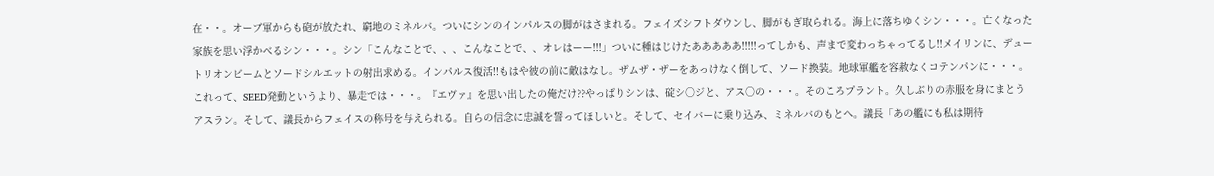在・・。オーブ軍からも砲が放たれ、窮地のミネルバ。ついにシンのインパルスの脚がはさまれる。フェイズシフトダウンし、脚がもぎ取られる。海上に落ちゆくシン・・・。亡くなった家族を思い浮かべるシン・・・。シン「こんなことで、、、こんなことで、、オレはーー!!!」ついに種はじけたあああああ!!!!!ってしかも、声まで変わっちゃってるし!!メイリンに、デュートリオンビームとソードシルエットの射出求める。インパルス復活!!もはや彼の前に敵はなし。ザムザ・ザーをあっけなく倒して、ソード換装。地球軍艦を容赦なくコテンパンに・・・。これって、SEED発動というより、暴走では・・・。『エヴァ』を思い出したの俺だけ??やっぱりシンは、碇シ○ジと、アス○の・・・。そのころプラント。久しぶりの赤服を身にまとうアスラン。そして、議長からフェイスの称号を与えられる。自らの信念に忠誠を誓ってほしいと。そして、セイバーに乗り込み、ミネルバのもとへ。議長「あの艦にも私は期待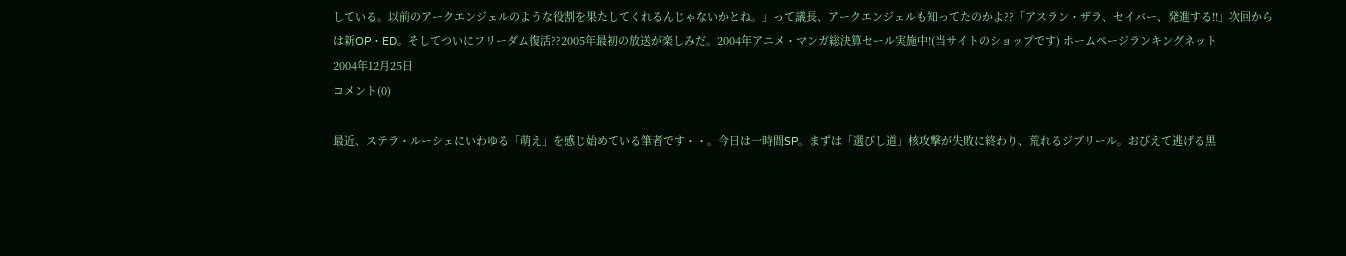している。以前のアークエンジェルのような役割を果たしてくれるんじゃないかとね。」って議長、アークエンジェルも知ってたのかよ??「アスラン・ザラ、セイバー、発進する!!」次回からは新OP・ED。そしてついにフリーダム復活??2005年最初の放送が楽しみだ。2004年アニメ・マンガ総決算セール実施中!(当サイトのショップです) ホームページランキングネット
2004年12月25日
コメント(0)

最近、ステラ・ルーシェにいわゆる「萌え」を感じ始めている筆者です・・。今日は一時間SP。まずは「選びし道」核攻撃が失敗に終わり、荒れるジブリール。おびえて逃げる黒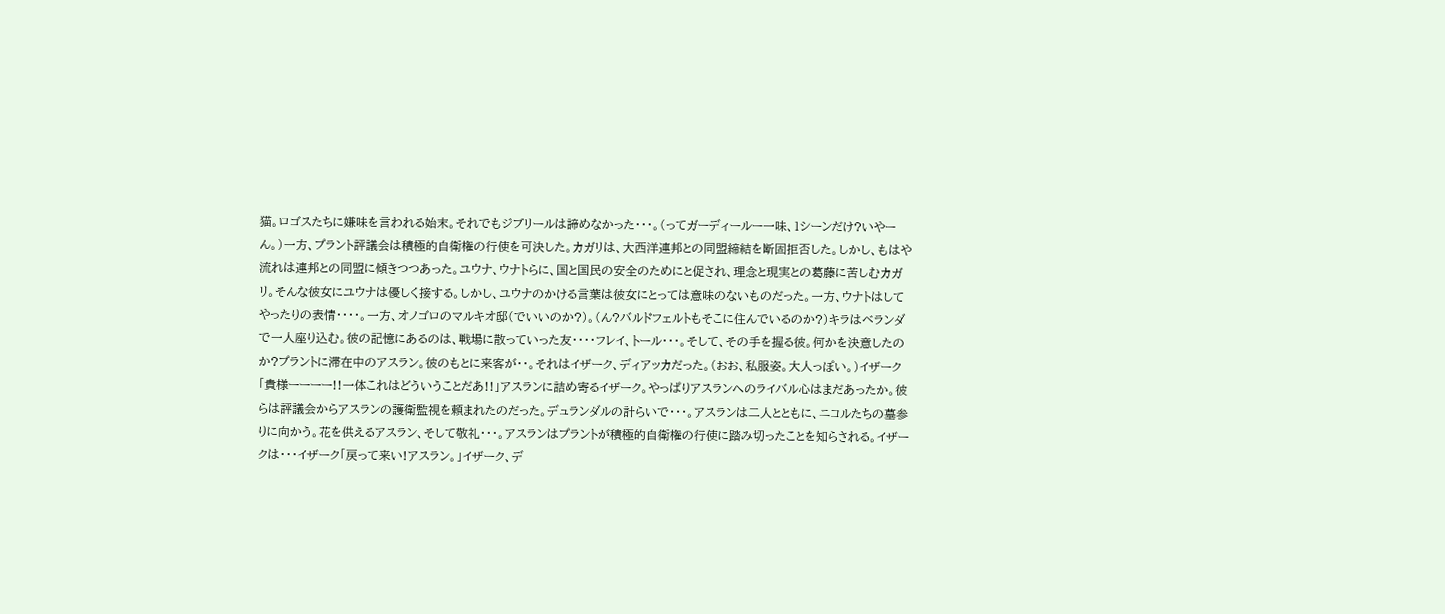猫。ロゴスたちに嫌味を言われる始末。それでもジブリールは諦めなかった・・・。(ってガーディールー一味、1シーンだけ?いやーん。)一方、プラント評議会は積極的自衛権の行使を可決した。カガリは、大西洋連邦との同盟締結を断固拒否した。しかし、もはや流れは連邦との同盟に傾きつつあった。ユウナ、ウナトらに、国と国民の安全のためにと促され、理念と現実との葛藤に苦しむカガリ。そんな彼女にユウナは優しく接する。しかし、ユウナのかける言葉は彼女にとっては意味のないものだった。一方、ウナトはしてやったりの表情・・・・。一方、オノゴロのマルキオ邸(でいいのか?)。(ん?バルドフェルトもそこに住んでいるのか?)キラはベランダで一人座り込む。彼の記憶にあるのは、戦場に散っていった友・・・・フレイ、トール・・・。そして、その手を握る彼。何かを決意したのか?プラントに滞在中のアスラン。彼のもとに来客が・・。それはイザーク、ディアッカだった。(おお、私服姿。大人っぽい。)イザーク「貴様ーーーー!!一体これはどういうことだあ!!」アスランに詰め寄るイザーク。やっぱりアスランへのライバル心はまだあったか。彼らは評議会からアスランの護衛監視を頼まれたのだった。デュランダルの計らいで・・・。アスランは二人とともに、ニコルたちの墓参りに向かう。花を供えるアスラン、そして敬礼・・・。アスランはプラントが積極的自衛権の行使に踏み切ったことを知らされる。イザークは・・・イザーク「戻って来い!アスラン。」イザーク、デ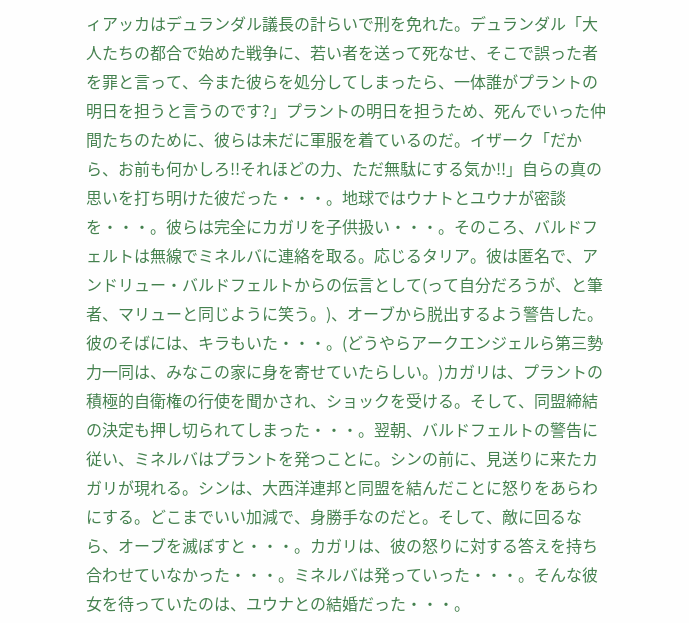ィアッカはデュランダル議長の計らいで刑を免れた。デュランダル「大人たちの都合で始めた戦争に、若い者を送って死なせ、そこで誤った者を罪と言って、今また彼らを処分してしまったら、一体誰がプラントの明日を担うと言うのです?」プラントの明日を担うため、死んでいった仲間たちのために、彼らは未だに軍服を着ているのだ。イザーク「だから、お前も何かしろ!!それほどの力、ただ無駄にする気か!!」自らの真の思いを打ち明けた彼だった・・・。地球ではウナトとユウナが密談を・・・。彼らは完全にカガリを子供扱い・・・。そのころ、バルドフェルトは無線でミネルバに連絡を取る。応じるタリア。彼は匿名で、アンドリュー・バルドフェルトからの伝言として(って自分だろうが、と筆者、マリューと同じように笑う。)、オーブから脱出するよう警告した。彼のそばには、キラもいた・・・。(どうやらアークエンジェルら第三勢力一同は、みなこの家に身を寄せていたらしい。)カガリは、プラントの積極的自衛権の行使を聞かされ、ショックを受ける。そして、同盟締結の決定も押し切られてしまった・・・。翌朝、バルドフェルトの警告に従い、ミネルバはプラントを発つことに。シンの前に、見送りに来たカガリが現れる。シンは、大西洋連邦と同盟を結んだことに怒りをあらわにする。どこまでいい加減で、身勝手なのだと。そして、敵に回るなら、オーブを滅ぼすと・・・。カガリは、彼の怒りに対する答えを持ち合わせていなかった・・・。ミネルバは発っていった・・・。そんな彼女を待っていたのは、ユウナとの結婚だった・・・。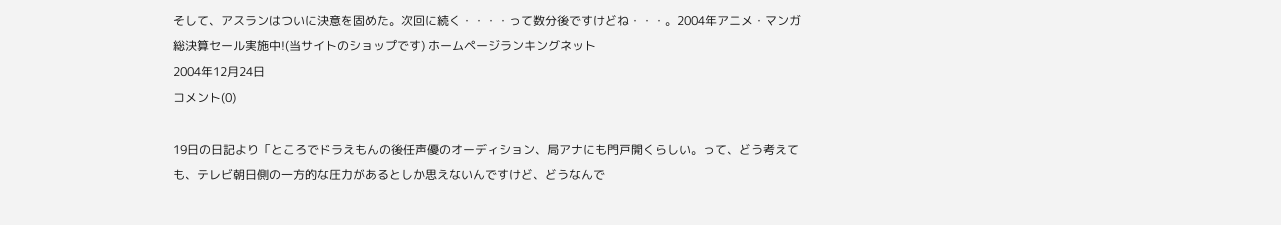そして、アスランはついに決意を固めた。次回に続く・・・・って数分後ですけどね・・・。2004年アニメ・マンガ総決算セール実施中!(当サイトのショップです) ホームページランキングネット
2004年12月24日
コメント(0)

19日の日記より「ところでドラえもんの後任声優のオーディション、局アナにも門戸開くらしい。って、どう考えても、テレビ朝日側の一方的な圧力があるとしか思えないんですけど、どうなんで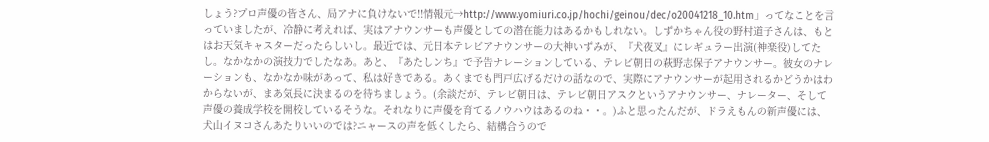しょう?プロ声優の皆さん、局アナに負けないで!!情報元→http://www.yomiuri.co.jp/hochi/geinou/dec/o20041218_10.htm」ってなことを言っていましたが、冷静に考えれば、実はアナウンサーも声優としての潜在能力はあるかもしれない。しずかちゃん役の野村道子さんは、もとはお天気キャスターだったらしいし。最近では、元日本テレビアナウンサーの大神いずみが、『犬夜叉』にレギュラー出演(神楽役)してたし。なかなかの演技力でしたなあ。あと、『あたしンち』で予告ナレーションしている、テレビ朝日の萩野志保子アナウンサー。彼女のナレーションも、なかなか味があって、私は好きである。あくまでも門戸広げるだけの話なので、実際にアナウンサーが起用されるかどうかはわからないが、まあ気長に決まるのを待ちましょう。(余談だが、テレビ朝日は、テレビ朝日アスクというアナウンサー、ナレーター、そして声優の養成学校を開校しているそうな。それなりに声優を育てるノウハウはあるのね・・。)ふと思ったんだが、ドラえもんの新声優には、犬山イヌコさんあたりいいのでは?ニャースの声を低くしたら、結構合うので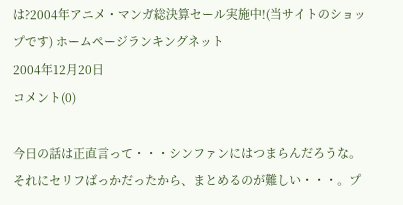は?2004年アニメ・マンガ総決算セール実施中!(当サイトのショップです) ホームページランキングネット
2004年12月20日
コメント(0)

今日の話は正直言って・・・シンファンにはつまらんだろうな。それにセリフばっかだったから、まとめるのが難しい・・・。プ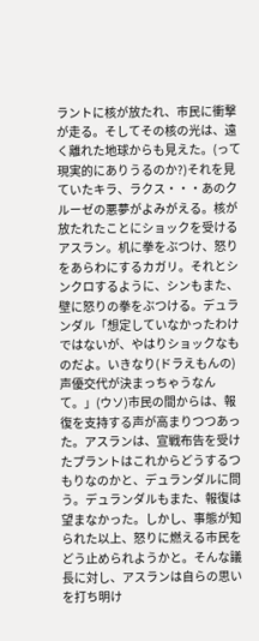ラントに核が放たれ、市民に衝撃が走る。そしてその核の光は、遠く離れた地球からも見えた。(って現実的にありうるのか?)それを見ていたキラ、ラクス・・・あのクルーゼの悪夢がよみがえる。核が放たれたことにショックを受けるアスラン。机に拳をぶつけ、怒りをあらわにするカガリ。それとシンクロするように、シンもまた、壁に怒りの拳をぶつける。デュランダル「想定していなかったわけではないが、やはりショックなものだよ。いきなり(ドラえもんの)声優交代が決まっちゃうなんて。」(ウソ)市民の間からは、報復を支持する声が高まりつつあった。アスランは、宣戦布告を受けたプラントはこれからどうするつもりなのかと、デュランダルに問う。デュランダルもまた、報復は望まなかった。しかし、事態が知られた以上、怒りに燃える市民をどう止められようかと。そんな議長に対し、アスランは自らの思いを打ち明け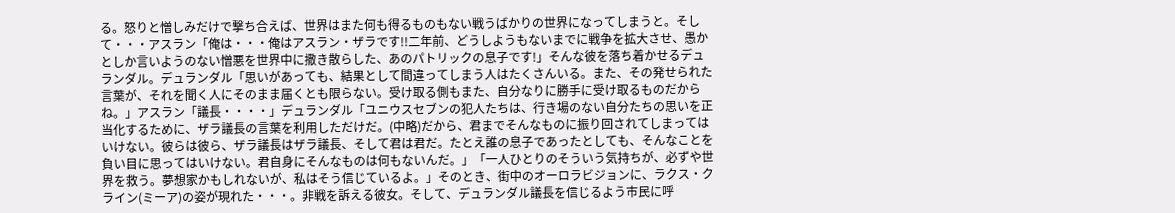る。怒りと憎しみだけで撃ち合えば、世界はまた何も得るものもない戦うばかりの世界になってしまうと。そして・・・アスラン「俺は・・・俺はアスラン・ザラです!!二年前、どうしようもないまでに戦争を拡大させ、愚かとしか言いようのない憎悪を世界中に撒き散らした、あのパトリックの息子です!」そんな彼を落ち着かせるデュランダル。デュランダル「思いがあっても、結果として間違ってしまう人はたくさんいる。また、その発せられた言葉が、それを聞く人にそのまま届くとも限らない。受け取る側もまた、自分なりに勝手に受け取るものだからね。」アスラン「議長・・・・」デュランダル「ユニウスセブンの犯人たちは、行き場のない自分たちの思いを正当化するために、ザラ議長の言葉を利用しただけだ。(中略)だから、君までそんなものに振り回されてしまってはいけない。彼らは彼ら、ザラ議長はザラ議長、そして君は君だ。たとえ誰の息子であったとしても、そんなことを負い目に思ってはいけない。君自身にそんなものは何もないんだ。」「一人ひとりのそういう気持ちが、必ずや世界を救う。夢想家かもしれないが、私はそう信じているよ。」そのとき、街中のオーロラビジョンに、ラクス・クライン(ミーア)の姿が現れた・・・。非戦を訴える彼女。そして、デュランダル議長を信じるよう市民に呼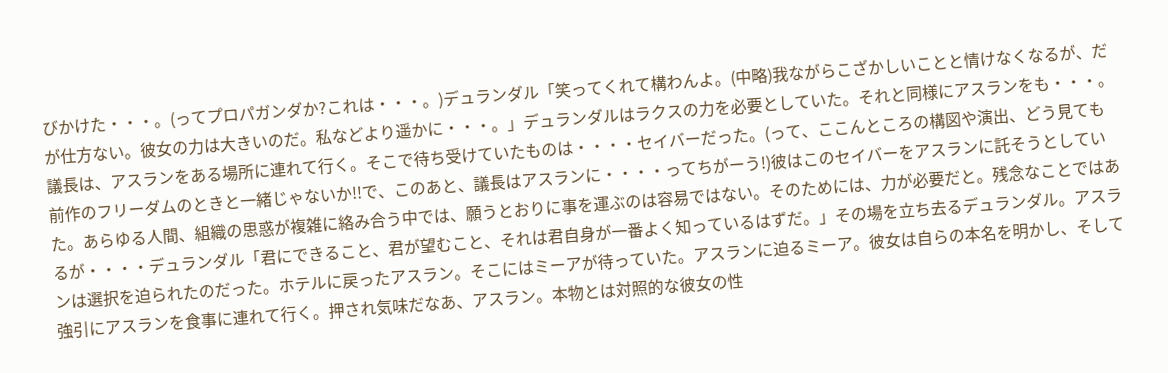びかけた・・・。(ってプロパガンダか?これは・・・。)デュランダル「笑ってくれて構わんよ。(中略)我ながらこざかしいことと情けなくなるが、だが仕方ない。彼女の力は大きいのだ。私などより遥かに・・・。」デュランダルはラクスの力を必要としていた。それと同様にアスランをも・・・。議長は、アスランをある場所に連れて行く。そこで待ち受けていたものは・・・・セイバーだった。(って、ここんところの構図や演出、どう見ても前作のフリーダムのときと一緒じゃないか!!で、このあと、議長はアスランに・・・・ってちがーう!)彼はこのセイバーをアスランに託そうとしていた。あらゆる人間、組織の思惑が複雑に絡み合う中では、願うとおりに事を運ぶのは容易ではない。そのためには、力が必要だと。残念なことではあるが・・・・デュランダル「君にできること、君が望むこと、それは君自身が一番よく知っているはずだ。」その場を立ち去るデュランダル。アスランは選択を迫られたのだった。ホテルに戻ったアスラン。そこにはミーアが待っていた。アスランに迫るミーア。彼女は自らの本名を明かし、そして強引にアスランを食事に連れて行く。押され気味だなあ、アスラン。本物とは対照的な彼女の性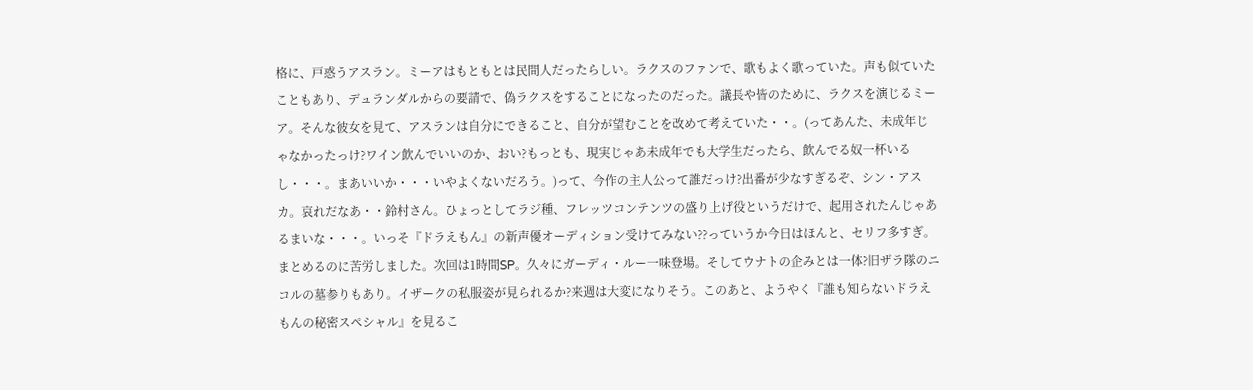格に、戸惑うアスラン。ミーアはもともとは民間人だったらしい。ラクスのファンで、歌もよく歌っていた。声も似ていたこともあり、デュランダルからの要請で、偽ラクスをすることになったのだった。議長や皆のために、ラクスを演じるミーア。そんな彼女を見て、アスランは自分にできること、自分が望むことを改めて考えていた・・。(ってあんた、未成年じゃなかったっけ?ワイン飲んでいいのか、おい?もっとも、現実じゃあ未成年でも大学生だったら、飲んでる奴一杯いるし・・・。まあいいか・・・いやよくないだろう。)って、今作の主人公って誰だっけ?出番が少なすぎるぞ、シン・アスカ。哀れだなあ・・鈴村さん。ひょっとしてラジ種、フレッツコンテンツの盛り上げ役というだけで、起用されたんじゃあるまいな・・・。いっそ『ドラえもん』の新声優オーディション受けてみない??っていうか今日はほんと、セリフ多すぎ。まとめるのに苦労しました。次回は1時間SP。久々にガーディ・ルー一味登場。そしてウナトの企みとは一体?旧ザラ隊のニコルの墓参りもあり。イザークの私服姿が見られるか?来週は大変になりそう。このあと、ようやく『誰も知らないドラえもんの秘密スペシャル』を見るこ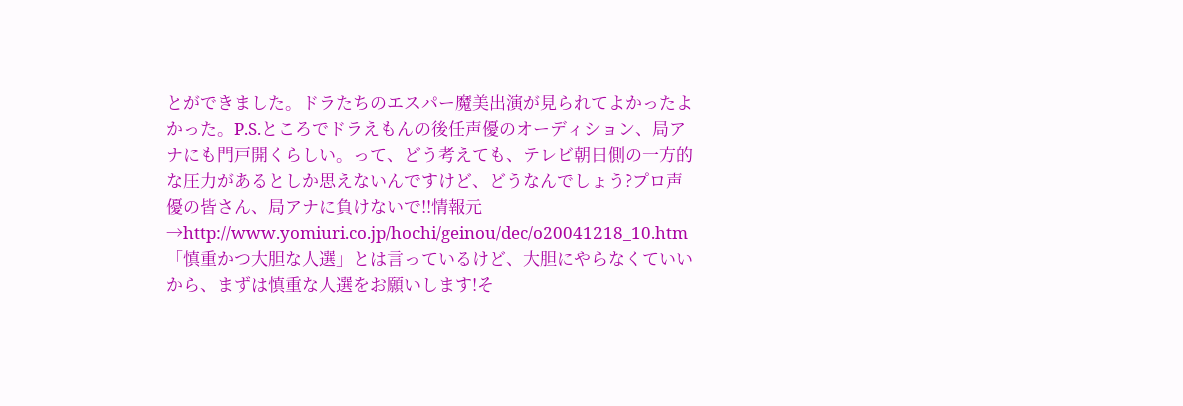とができました。ドラたちのエスパー魔美出演が見られてよかったよかった。P.S.ところでドラえもんの後任声優のオーディション、局アナにも門戸開くらしい。って、どう考えても、テレビ朝日側の一方的な圧力があるとしか思えないんですけど、どうなんでしょう?プロ声優の皆さん、局アナに負けないで!!情報元→http://www.yomiuri.co.jp/hochi/geinou/dec/o20041218_10.htm「慎重かつ大胆な人選」とは言っているけど、大胆にやらなくていいから、まずは慎重な人選をお願いします!そ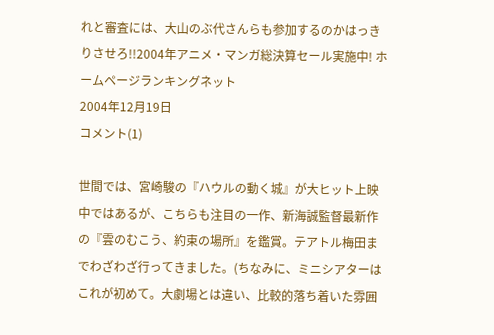れと審査には、大山のぶ代さんらも参加するのかはっきりさせろ!!2004年アニメ・マンガ総決算セール実施中! ホームページランキングネット
2004年12月19日
コメント(1)

世間では、宮崎駿の『ハウルの動く城』が大ヒット上映中ではあるが、こちらも注目の一作、新海誠監督最新作の『雲のむこう、約束の場所』を鑑賞。テアトル梅田までわざわざ行ってきました。(ちなみに、ミニシアターはこれが初めて。大劇場とは違い、比較的落ち着いた雰囲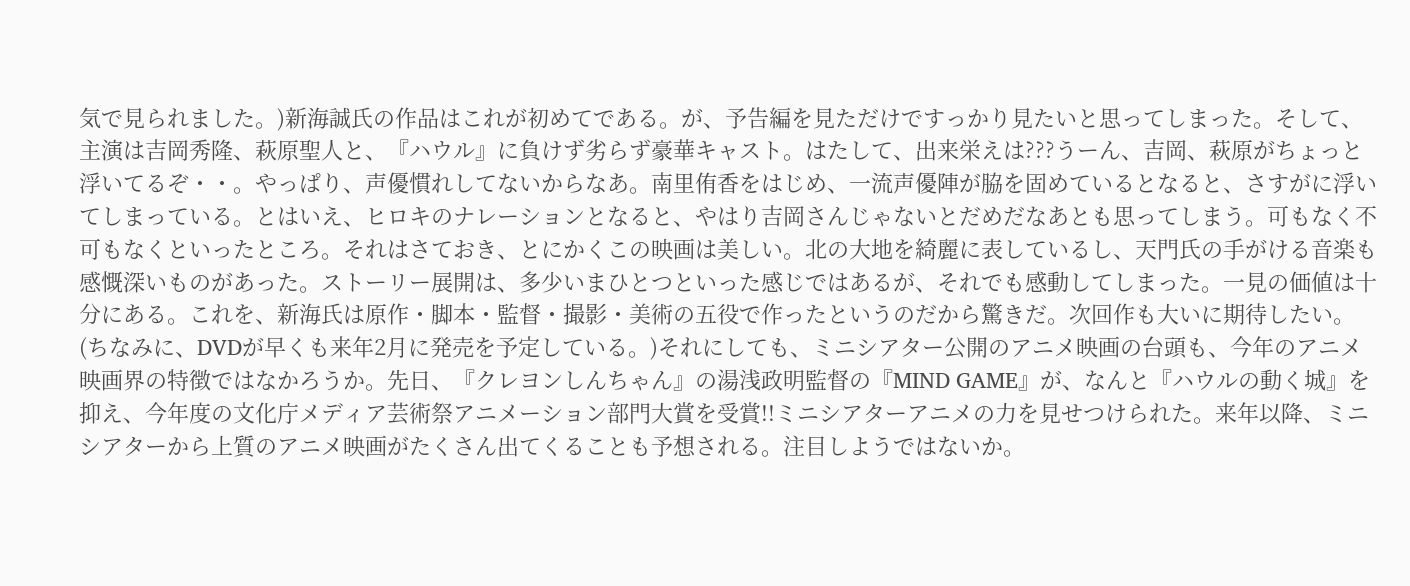気で見られました。)新海誠氏の作品はこれが初めてである。が、予告編を見ただけですっかり見たいと思ってしまった。そして、主演は吉岡秀隆、萩原聖人と、『ハウル』に負けず劣らず豪華キャスト。はたして、出来栄えは???うーん、吉岡、萩原がちょっと浮いてるぞ・・。やっぱり、声優慣れしてないからなあ。南里侑香をはじめ、一流声優陣が脇を固めているとなると、さすがに浮いてしまっている。とはいえ、ヒロキのナレーションとなると、やはり吉岡さんじゃないとだめだなあとも思ってしまう。可もなく不可もなくといったところ。それはさておき、とにかくこの映画は美しい。北の大地を綺麗に表しているし、天門氏の手がける音楽も感慨深いものがあった。ストーリー展開は、多少いまひとつといった感じではあるが、それでも感動してしまった。一見の価値は十分にある。これを、新海氏は原作・脚本・監督・撮影・美術の五役で作ったというのだから驚きだ。次回作も大いに期待したい。(ちなみに、DVDが早くも来年2月に発売を予定している。)それにしても、ミニシアター公開のアニメ映画の台頭も、今年のアニメ映画界の特徴ではなかろうか。先日、『クレヨンしんちゃん』の湯浅政明監督の『MIND GAME』が、なんと『ハウルの動く城』を抑え、今年度の文化庁メディア芸術祭アニメーション部門大賞を受賞!!ミニシアターアニメの力を見せつけられた。来年以降、ミニシアターから上質のアニメ映画がたくさん出てくることも予想される。注目しようではないか。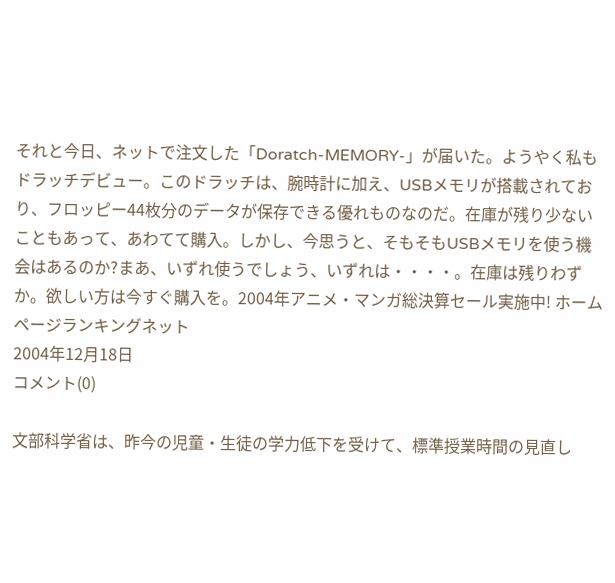それと今日、ネットで注文した「Doratch-MEMORY-」が届いた。ようやく私もドラッチデビュー。このドラッチは、腕時計に加え、USBメモリが搭載されており、フロッピー44枚分のデータが保存できる優れものなのだ。在庫が残り少ないこともあって、あわてて購入。しかし、今思うと、そもそもUSBメモリを使う機会はあるのか?まあ、いずれ使うでしょう、いずれは・・・・。在庫は残りわずか。欲しい方は今すぐ購入を。2004年アニメ・マンガ総決算セール実施中! ホームページランキングネット
2004年12月18日
コメント(0)

文部科学省は、昨今の児童・生徒の学力低下を受けて、標準授業時間の見直し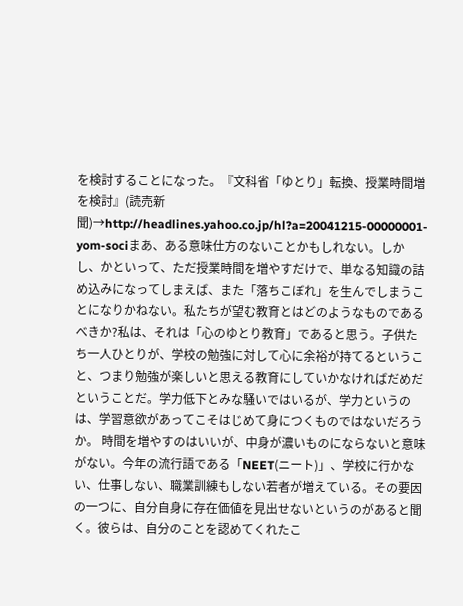を検討することになった。『文科省「ゆとり」転換、授業時間増を検討』(読売新聞)→http://headlines.yahoo.co.jp/hl?a=20041215-00000001-yom-sociまあ、ある意味仕方のないことかもしれない。しかし、かといって、ただ授業時間を増やすだけで、単なる知識の詰め込みになってしまえば、また「落ちこぼれ」を生んでしまうことになりかねない。私たちが望む教育とはどのようなものであるべきか?私は、それは「心のゆとり教育」であると思う。子供たち一人ひとりが、学校の勉強に対して心に余裕が持てるということ、つまり勉強が楽しいと思える教育にしていかなければだめだということだ。学力低下とみな騒いではいるが、学力というのは、学習意欲があってこそはじめて身につくものではないだろうか。 時間を増やすのはいいが、中身が濃いものにならないと意味がない。今年の流行語である「NEET(ニート)」、学校に行かない、仕事しない、職業訓練もしない若者が増えている。その要因の一つに、自分自身に存在価値を見出せないというのがあると聞く。彼らは、自分のことを認めてくれたこ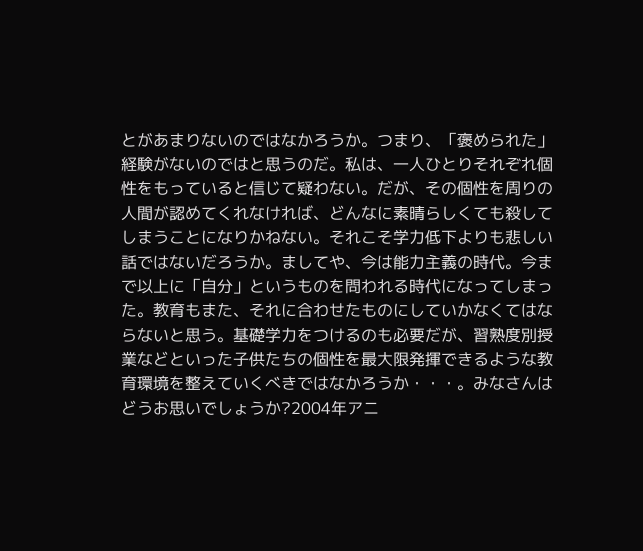とがあまりないのではなかろうか。つまり、「褒められた」経験がないのではと思うのだ。私は、一人ひとりそれぞれ個性をもっていると信じて疑わない。だが、その個性を周りの人間が認めてくれなければ、どんなに素晴らしくても殺してしまうことになりかねない。それこそ学力低下よりも悲しい話ではないだろうか。ましてや、今は能力主義の時代。今まで以上に「自分」というものを問われる時代になってしまった。教育もまた、それに合わせたものにしていかなくてはならないと思う。基礎学力をつけるのも必要だが、習熟度別授業などといった子供たちの個性を最大限発揮できるような教育環境を整えていくべきではなかろうか・・・。みなさんはどうお思いでしょうか?2004年アニ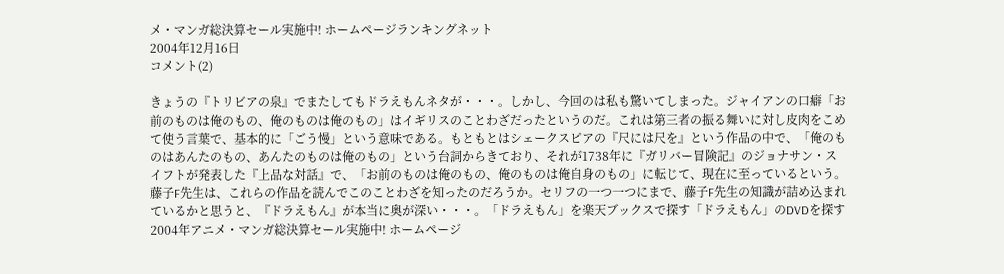メ・マンガ総決算セール実施中! ホームページランキングネット
2004年12月16日
コメント(2)

きょうの『トリビアの泉』でまたしてもドラえもんネタが・・・。しかし、今回のは私も驚いてしまった。ジャイアンの口癖「お前のものは俺のもの、俺のものは俺のもの」はイギリスのことわざだったというのだ。これは第三者の振る舞いに対し皮肉をこめて使う言葉で、基本的に「ごう慢」という意味である。もともとはシェークスピアの『尺には尺を』という作品の中で、「俺のものはあんたのもの、あんたのものは俺のもの」という台詞からきており、それが1738年に『ガリバー冒険記』のジョナサン・スイフトが発表した『上品な対話』で、「お前のものは俺のもの、俺のものは俺自身のもの」に転じて、現在に至っているという。藤子F先生は、これらの作品を読んでこのことわざを知ったのだろうか。セリフの一つ一つにまで、藤子F先生の知識が詰め込まれているかと思うと、『ドラえもん』が本当に奥が深い・・・。「ドラえもん」を楽天ブックスで探す「ドラえもん」のDVDを探す2004年アニメ・マンガ総決算セール実施中! ホームページ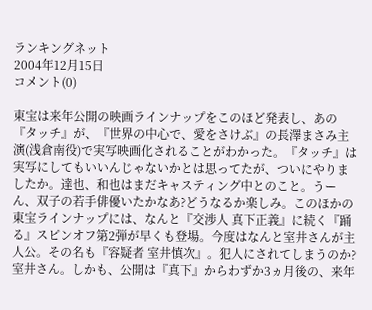ランキングネット
2004年12月15日
コメント(0)

東宝は来年公開の映画ラインナップをこのほど発表し、あの『タッチ』が、『世界の中心で、愛をさけぶ』の長澤まさみ主演(浅倉南役)で実写映画化されることがわかった。『タッチ』は実写にしてもいいんじゃないかとは思ってたが、ついにやりましたか。達也、和也はまだキャスティング中とのこと。うーん、双子の若手俳優いたかなあ?どうなるか楽しみ。このほかの東宝ラインナップには、なんと『交渉人 真下正義』に続く『踊る』スピンオフ第2弾が早くも登場。今度はなんと室井さんが主人公。その名も『容疑者 室井慎次』。犯人にされてしまうのか?室井さん。しかも、公開は『真下』からわずか3ヵ月後の、来年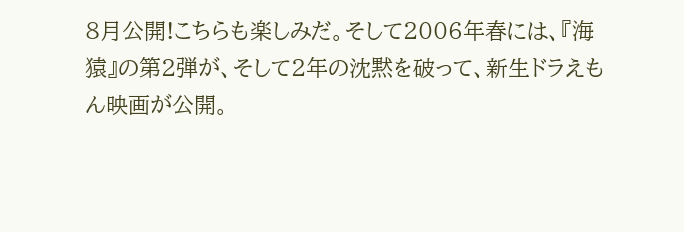8月公開!こちらも楽しみだ。そして2006年春には、『海猿』の第2弾が、そして2年の沈黙を破って、新生ドラえもん映画が公開。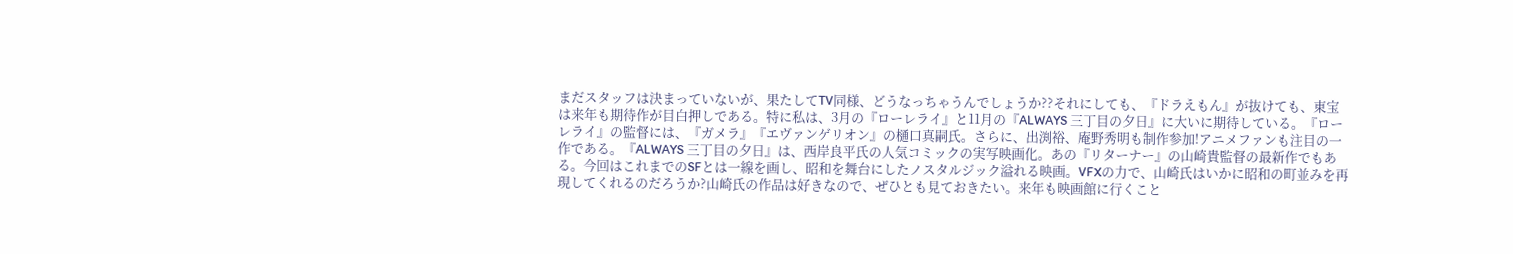まだスタッフは決まっていないが、果たしてTV同様、どうなっちゃうんでしょうか??それにしても、『ドラえもん』が抜けても、東宝は来年も期待作が目白押しである。特に私は、3月の『ローレライ』と11月の『ALWAYS 三丁目の夕日』に大いに期待している。『ローレライ』の監督には、『ガメラ』『エヴァンゲリオン』の樋口真嗣氏。さらに、出渕裕、庵野秀明も制作参加!アニメファンも注目の一作である。『ALWAYS 三丁目の夕日』は、西岸良平氏の人気コミックの実写映画化。あの『リターナー』の山崎貴監督の最新作でもある。今回はこれまでのSFとは一線を画し、昭和を舞台にしたノスタルジック溢れる映画。VFXの力で、山崎氏はいかに昭和の町並みを再現してくれるのだろうか?山崎氏の作品は好きなので、ぜひとも見ておきたい。来年も映画館に行くこと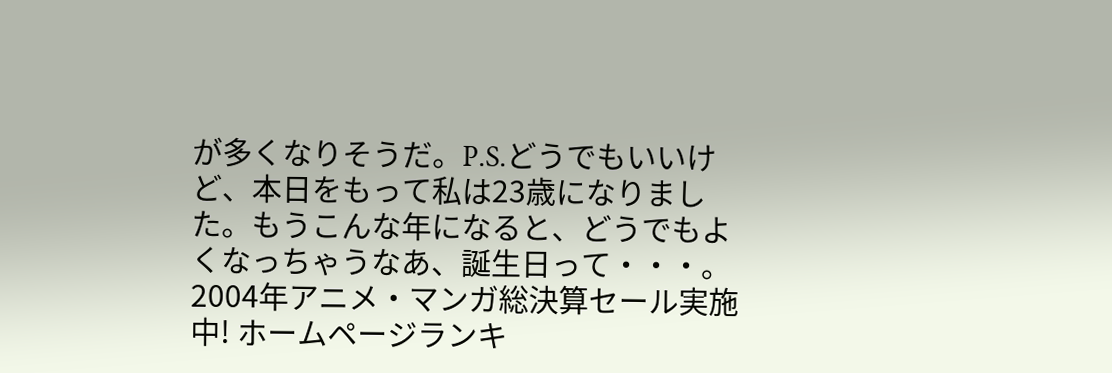が多くなりそうだ。P.S.どうでもいいけど、本日をもって私は23歳になりました。もうこんな年になると、どうでもよくなっちゃうなあ、誕生日って・・・。2004年アニメ・マンガ総決算セール実施中! ホームページランキ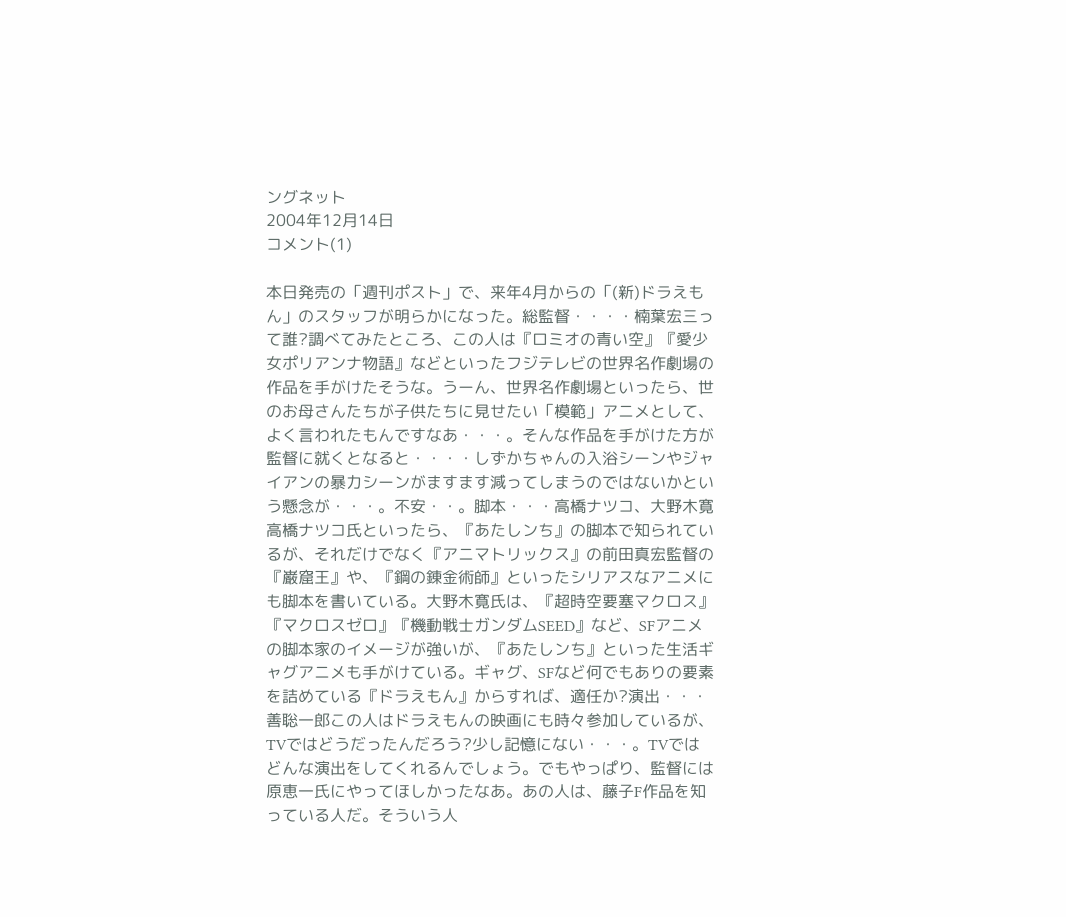ングネット
2004年12月14日
コメント(1)

本日発売の「週刊ポスト」で、来年4月からの「(新)ドラえもん」のスタッフが明らかになった。総監督・・・・楠葉宏三って誰?調べてみたところ、この人は『ロミオの青い空』『愛少女ポリアンナ物語』などといったフジテレビの世界名作劇場の作品を手がけたそうな。うーん、世界名作劇場といったら、世のお母さんたちが子供たちに見せたい「模範」アニメとして、よく言われたもんですなあ・・・。そんな作品を手がけた方が監督に就くとなると・・・・しずかちゃんの入浴シーンやジャイアンの暴力シーンがますます減ってしまうのではないかという懸念が・・・。不安・・。脚本・・・高橋ナツコ、大野木寛高橋ナツコ氏といったら、『あたしンち』の脚本で知られているが、それだけでなく『アニマトリックス』の前田真宏監督の『巌窟王』や、『鋼の錬金術師』といったシリアスなアニメにも脚本を書いている。大野木寛氏は、『超時空要塞マクロス』『マクロスゼロ』『機動戦士ガンダムSEED』など、SFアニメの脚本家のイメージが強いが、『あたしンち』といった生活ギャグアニメも手がけている。ギャグ、SFなど何でもありの要素を詰めている『ドラえもん』からすれば、適任か?演出・・・善聡一郎この人はドラえもんの映画にも時々参加しているが、TVではどうだったんだろう?少し記憶にない・・・。TVではどんな演出をしてくれるんでしょう。でもやっぱり、監督には原恵一氏にやってほしかったなあ。あの人は、藤子F作品を知っている人だ。そういう人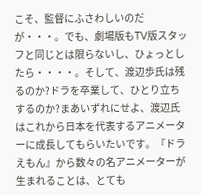こそ、監督にふさわしいのだが・・・。でも、劇場版もTV版スタッフと同じとは限らないし、ひょっとしたら・・・・。そして、渡辺歩氏は残るのか?ドラを卒業して、ひとり立ちするのか?まあいずれにせよ、渡辺氏はこれから日本を代表するアニメーターに成長してもらいたいです。『ドラえもん』から数々の名アニメーターが生まれることは、とても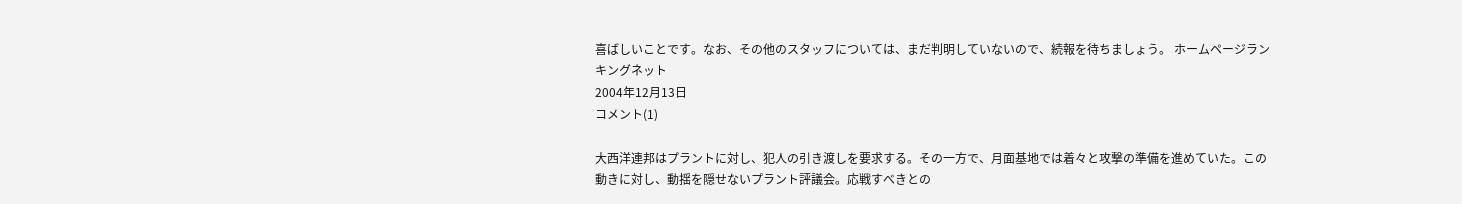喜ばしいことです。なお、その他のスタッフについては、まだ判明していないので、続報を待ちましょう。 ホームページランキングネット
2004年12月13日
コメント(1)

大西洋連邦はプラントに対し、犯人の引き渡しを要求する。その一方で、月面基地では着々と攻撃の準備を進めていた。この動きに対し、動揺を隠せないプラント評議会。応戦すべきとの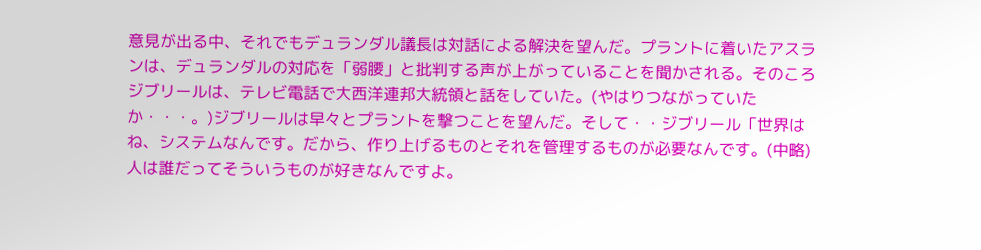意見が出る中、それでもデュランダル議長は対話による解決を望んだ。プラントに着いたアスランは、デュランダルの対応を「弱腰」と批判する声が上がっていることを聞かされる。そのころジブリールは、テレビ電話で大西洋連邦大統領と話をしていた。(やはりつながっていたか・・・。)ジブリールは早々とプラントを撃つことを望んだ。そして・・ジブリール「世界はね、システムなんです。だから、作り上げるものとそれを管理するものが必要なんです。(中略)人は誰だってそういうものが好きなんですよ。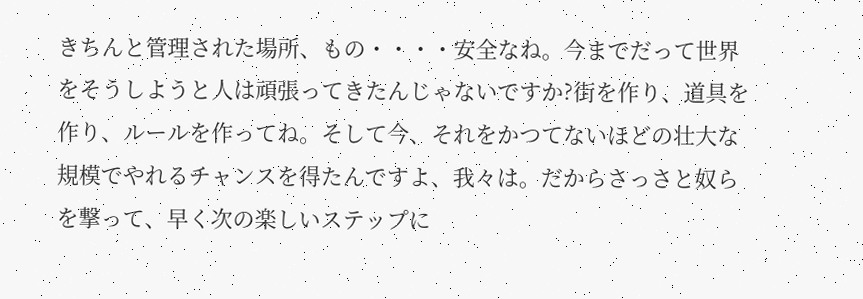きちんと管理された場所、もの・・・・安全なね。今までだって世界をそうしようと人は頑張ってきたんじゃないですか?街を作り、道具を作り、ルールを作ってね。そして今、それをかつてないほどの壮大な規模でやれるチャンスを得たんですよ、我々は。だからさっさと奴らを撃って、早く次の楽しいステップに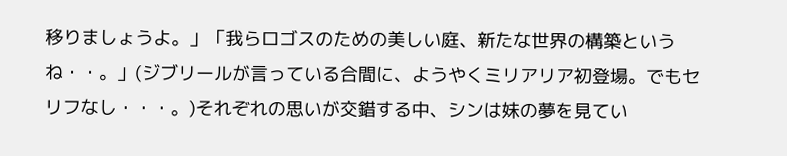移りましょうよ。」「我らロゴスのための美しい庭、新たな世界の構築というね・・。」(ジブリールが言っている合間に、ようやくミリアリア初登場。でもセリフなし・・・。)それぞれの思いが交錯する中、シンは妹の夢を見てい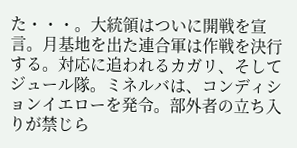た・・・。大統領はついに開戦を宣言。月基地を出た連合軍は作戦を決行する。対応に追われるカガリ、そしてジュール隊。ミネルバは、コンディションイエローを発令。部外者の立ち入りが禁じら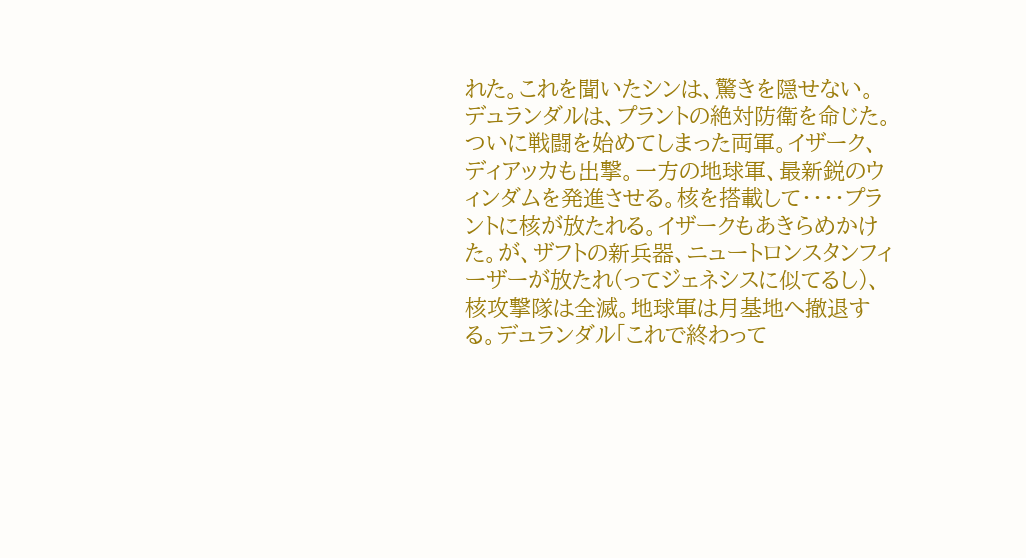れた。これを聞いたシンは、驚きを隠せない。デュランダルは、プラントの絶対防衛を命じた。ついに戦闘を始めてしまった両軍。イザーク、ディアッカも出撃。一方の地球軍、最新鋭のウィンダムを発進させる。核を搭載して・・・・プラントに核が放たれる。イザークもあきらめかけた。が、ザフトの新兵器、ニュートロンスタンフィーザーが放たれ(ってジェネシスに似てるし)、核攻撃隊は全滅。地球軍は月基地へ撤退する。デュランダル「これで終わって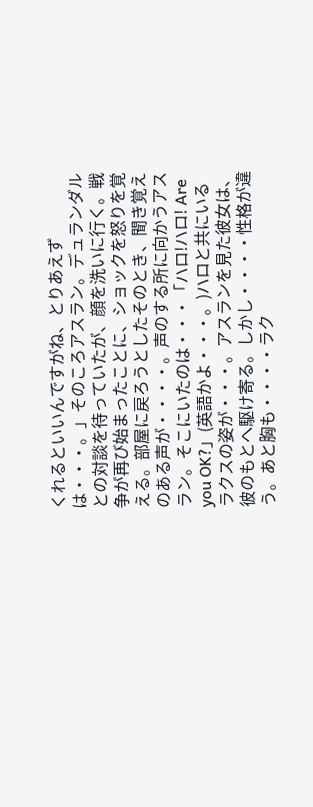くれるといいんですがね、とりあえずは・・・。」そのころアスラン。デュランダルとの対談を待っていたが、顔を洗いに行く。戦争が再び始まったことに、ショックを怒りを覚える。部屋に戻ろうとしたそのとき、聞き覚えのある声が・・・・。声のする所に向かうアスラン。そこにいたのは・・・「ハロ!ハロ! Are you OK?」(英語かよ・・・。)ハロと共にいるラクスの姿が・・・。アスランを見た彼女は、彼のもとへ駆け寄る。しかし・・・・性格が違う。あと胸も・・・・ラク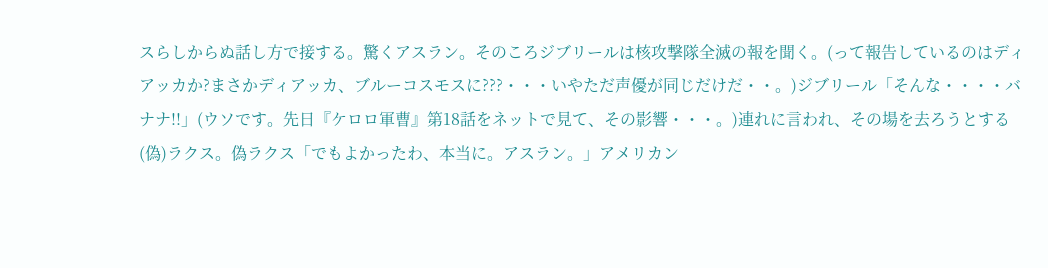スらしからぬ話し方で接する。驚くアスラン。そのころジブリールは核攻撃隊全滅の報を聞く。(って報告しているのはディアッカか?まさかディアッカ、ブルーコスモスに???・・・いやただ声優が同じだけだ・・。)ジブリール「そんな・・・・バナナ!!」(ウソです。先日『ケロロ軍曹』第18話をネットで見て、その影響・・・。)連れに言われ、その場を去ろうとする(偽)ラクス。偽ラクス「でもよかったわ、本当に。アスラン。」アメリカン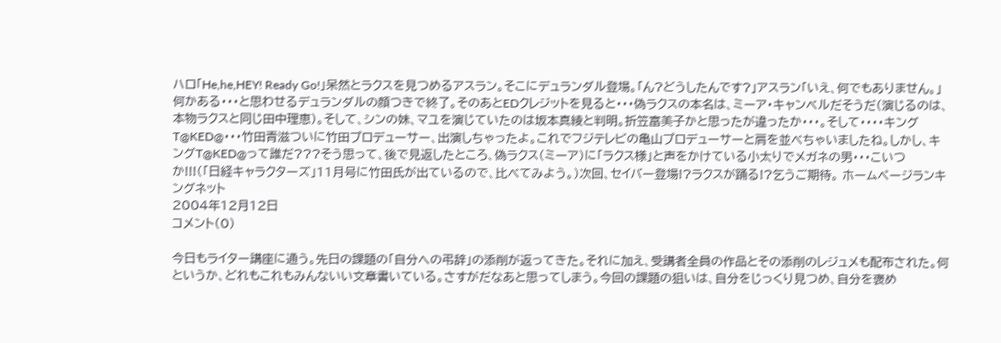ハロ「He,he,HEY! Ready Go!」呆然とラクスを見つめるアスラン。そこにデュランダル登場。「ん?どうしたんです?」アスラン「いえ、何でもありません。」何かある・・・と思わせるデュランダルの顔つきで終了。そのあとEDクレジットを見ると・・・偽ラクスの本名は、ミーア・キャンベルだそうだ(演じるのは、本物ラクスと同じ田中理恵)。そして、シンの妹、マユを演じていたのは坂本真綾と判明。折笠富美子かと思ったが違ったか・・・。そして・・・・キングT@KED@・・・竹田青滋ついに竹田プロデューサー、出演しちゃったよ。これでフジテレビの亀山プロデューサーと肩を並べちゃいましたね。しかし、キングT@KED@って誰だ???そう思って、後で見返したところ、偽ラクス(ミーア)に「ラクス様」と声をかけている小太りでメガネの男・・・こいつか!!!(「日経キャラクターズ」11月号に竹田氏が出ているので、比べてみよう。)次回、セイバー登場!?ラクスが踊る!?乞うご期待。 ホームページランキングネット
2004年12月12日
コメント(0)

今日もライター講座に通う。先日の課題の「自分への弔辞」の添削が返ってきた。それに加え、受講者全員の作品とその添削のレジュメも配布された。何というか、どれもこれもみんないい文章書いている。さすがだなあと思ってしまう。今回の課題の狙いは、自分をじっくり見つめ、自分を褒め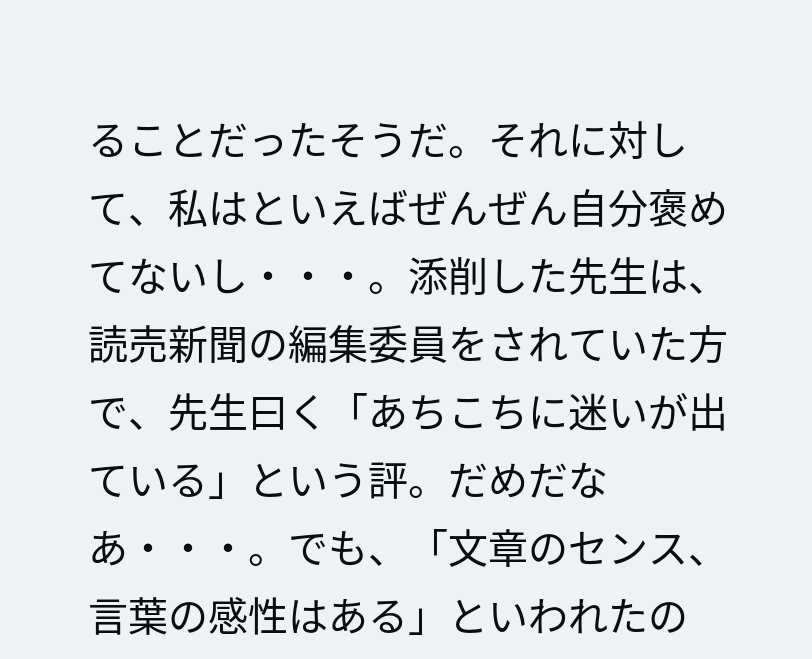ることだったそうだ。それに対して、私はといえばぜんぜん自分褒めてないし・・・。添削した先生は、読売新聞の編集委員をされていた方で、先生曰く「あちこちに迷いが出ている」という評。だめだなあ・・・。でも、「文章のセンス、言葉の感性はある」といわれたの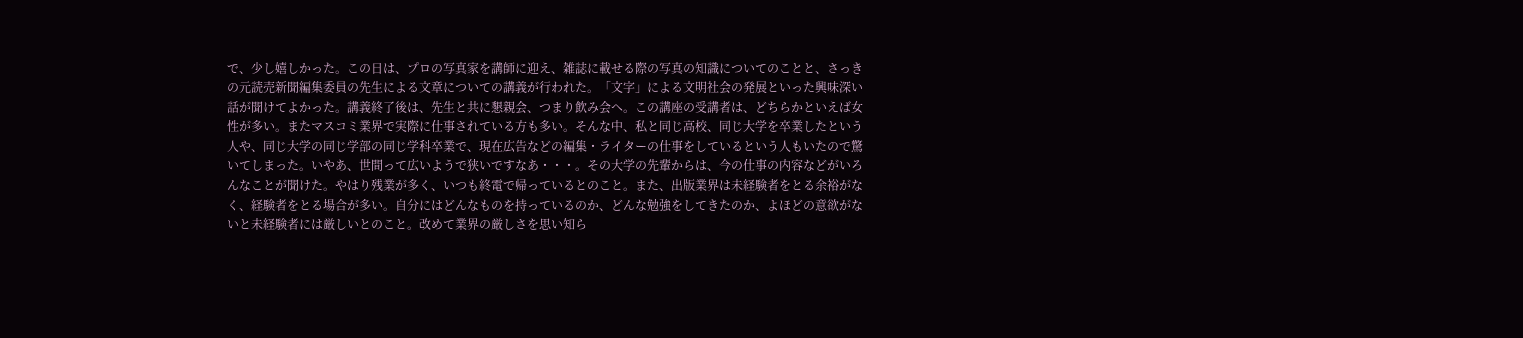で、少し嬉しかった。この日は、プロの写真家を講師に迎え、雑誌に載せる際の写真の知識についてのことと、さっきの元読売新聞編集委員の先生による文章についての講義が行われた。「文字」による文明社会の発展といった興味深い話が聞けてよかった。講義終了後は、先生と共に懇親会、つまり飲み会へ。この講座の受講者は、どちらかといえば女性が多い。またマスコミ業界で実際に仕事されている方も多い。そんな中、私と同じ高校、同じ大学を卒業したという人や、同じ大学の同じ学部の同じ学科卒業で、現在広告などの編集・ライターの仕事をしているという人もいたので驚いてしまった。いやあ、世間って広いようで狭いですなあ・・・。その大学の先輩からは、今の仕事の内容などがいろんなことが聞けた。やはり残業が多く、いつも終電で帰っているとのこと。また、出版業界は未経験者をとる余裕がなく、経験者をとる場合が多い。自分にはどんなものを持っているのか、どんな勉強をしてきたのか、よほどの意欲がないと未経験者には厳しいとのこと。改めて業界の厳しさを思い知ら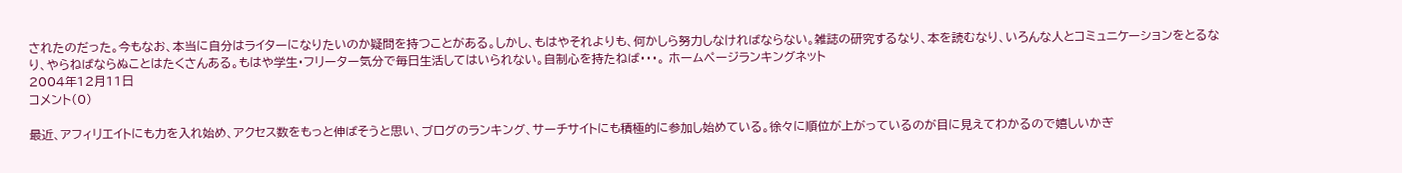されたのだった。今もなお、本当に自分はライターになりたいのか疑問を持つことがある。しかし、もはやそれよりも、何かしら努力しなければならない。雑誌の研究するなり、本を読むなり、いろんな人とコミュニケーションをとるなり、やらねばならぬことはたくさんある。もはや学生・フリーター気分で毎日生活してはいられない。自制心を持たねば・・・。 ホームページランキングネット
2004年12月11日
コメント(0)

最近、アフィリエイトにも力を入れ始め、アクセス数をもっと伸ばそうと思い、ブログのランキング、サーチサイトにも積極的に参加し始めている。徐々に順位が上がっているのが目に見えてわかるので嬉しいかぎ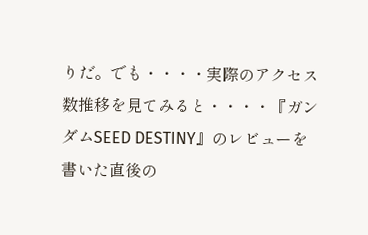りだ。でも・・・・実際のアクセス数推移を見てみると・・・・『ガンダムSEED DESTINY』のレビューを書いた直後の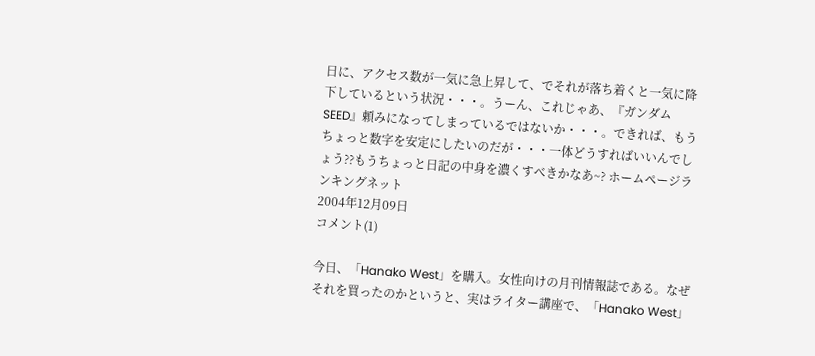日に、アクセス数が一気に急上昇して、でそれが落ち着くと一気に降下しているという状況・・・。うーん、これじゃあ、『ガンダムSEED』頼みになってしまっているではないか・・・。できれば、もうちょっと数字を安定にしたいのだが・・・一体どうすればいいんでしょう??もうちょっと日記の中身を濃くすべきかなあ~? ホームページランキングネット
2004年12月09日
コメント(1)

今日、「Hanako West」を購入。女性向けの月刊情報誌である。なぜそれを買ったのかというと、実はライター講座で、「Hanako West」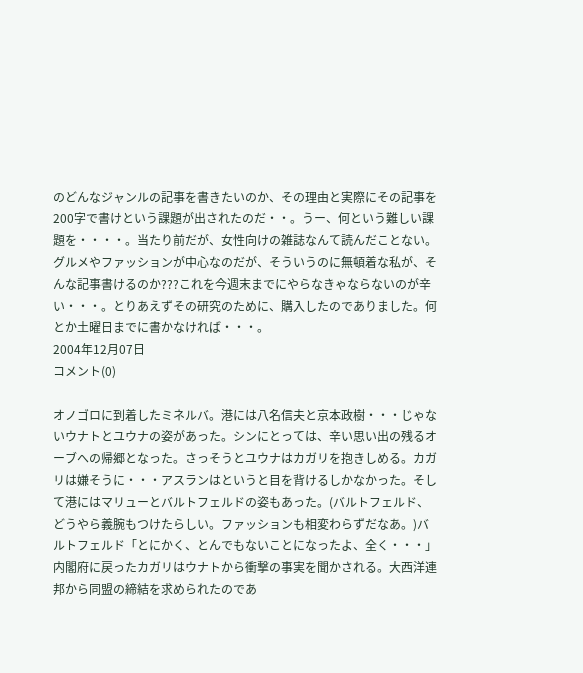のどんなジャンルの記事を書きたいのか、その理由と実際にその記事を200字で書けという課題が出されたのだ・・。うー、何という難しい課題を・・・・。当たり前だが、女性向けの雑誌なんて読んだことない。グルメやファッションが中心なのだが、そういうのに無頓着な私が、そんな記事書けるのか???これを今週末までにやらなきゃならないのが辛い・・・。とりあえずその研究のために、購入したのでありました。何とか土曜日までに書かなければ・・・。
2004年12月07日
コメント(0)

オノゴロに到着したミネルバ。港には八名信夫と京本政樹・・・じゃないウナトとユウナの姿があった。シンにとっては、辛い思い出の残るオーブへの帰郷となった。さっそうとユウナはカガリを抱きしめる。カガリは嫌そうに・・・アスランはというと目を背けるしかなかった。そして港にはマリューとバルトフェルドの姿もあった。(バルトフェルド、どうやら義腕もつけたらしい。ファッションも相変わらずだなあ。)バルトフェルド「とにかく、とんでもないことになったよ、全く・・・」内閣府に戻ったカガリはウナトから衝撃の事実を聞かされる。大西洋連邦から同盟の締結を求められたのであ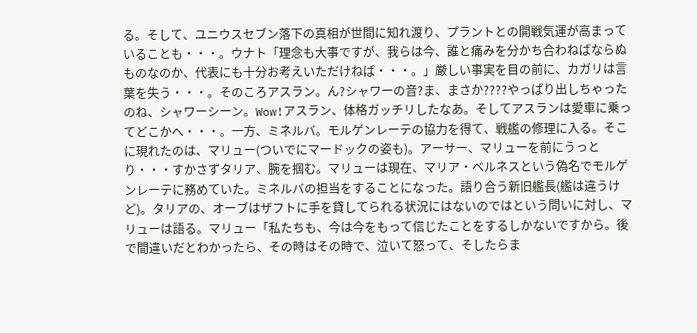る。そして、ユニウスセブン落下の真相が世間に知れ渡り、プラントとの開戦気運が高まっていることも・・・。ウナト「理念も大事ですが、我らは今、誰と痛みを分かち合わねばならぬものなのか、代表にも十分お考えいただけねば・・・。」厳しい事実を目の前に、カガリは言葉を失う・・・。そのころアスラン。ん?シャワーの音?ま、まさか????やっぱり出しちゃったのね、シャワーシーン。Wow!アスラン、体格ガッチリしたなあ。そしてアスランは愛車に乗ってどこかへ・・・。一方、ミネルバ。モルゲンレーテの協力を得て、戦艦の修理に入る。そこに現れたのは、マリュー(ついでにマードックの姿も)。アーサー、マリューを前にうっとり・・・すかさずタリア、腕を掴む。マリューは現在、マリア・ベルネスという偽名でモルゲンレーテに務めていた。ミネルバの担当をすることになった。語り合う新旧艦長(艦は違うけど)。タリアの、オーブはザフトに手を貸してられる状況にはないのではという問いに対し、マリューは語る。マリュー「私たちも、今は今をもって信じたことをするしかないですから。後で間違いだとわかったら、その時はその時で、泣いて怒って、そしたらま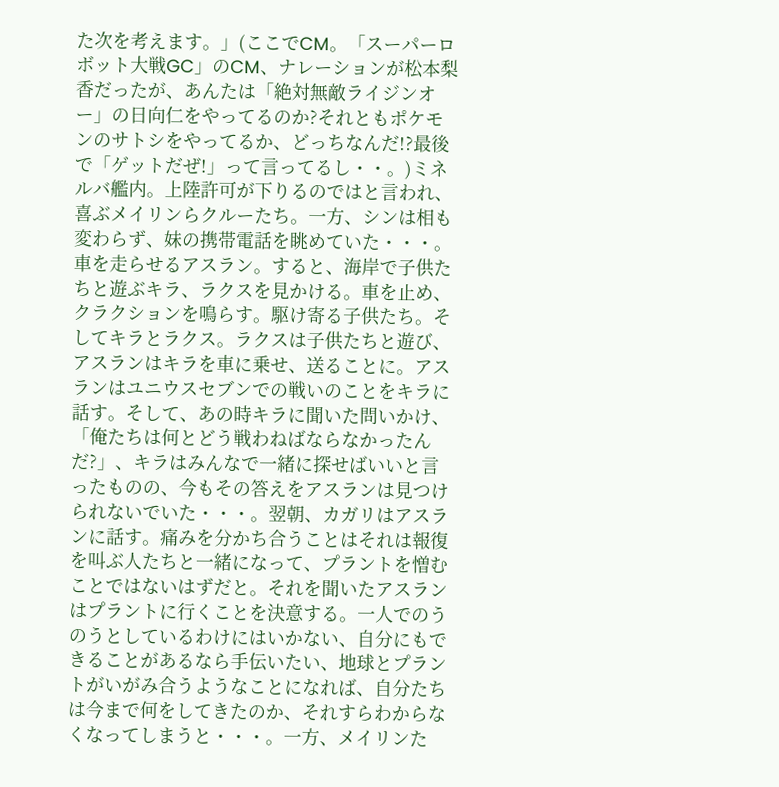た次を考えます。」(ここでCM。「スーパーロボット大戦GC」のCM、ナレーションが松本梨香だったが、あんたは「絶対無敵ライジンオー」の日向仁をやってるのか?それともポケモンのサトシをやってるか、どっちなんだ!?最後で「ゲットだぜ!」って言ってるし・・。)ミネルバ艦内。上陸許可が下りるのではと言われ、喜ぶメイリンらクルーたち。一方、シンは相も変わらず、妹の携帯電話を眺めていた・・・。車を走らせるアスラン。すると、海岸で子供たちと遊ぶキラ、ラクスを見かける。車を止め、クラクションを鳴らす。駆け寄る子供たち。そしてキラとラクス。ラクスは子供たちと遊び、アスランはキラを車に乗せ、送ることに。アスランはユニウスセブンでの戦いのことをキラに話す。そして、あの時キラに聞いた問いかけ、「俺たちは何とどう戦わねばならなかったんだ?」、キラはみんなで一緒に探せばいいと言ったものの、今もその答えをアスランは見つけられないでいた・・・。翌朝、カガリはアスランに話す。痛みを分かち合うことはそれは報復を叫ぶ人たちと一緒になって、プラントを憎むことではないはずだと。それを聞いたアスランはプラントに行くことを決意する。一人でのうのうとしているわけにはいかない、自分にもできることがあるなら手伝いたい、地球とプラントがいがみ合うようなことになれば、自分たちは今まで何をしてきたのか、それすらわからなくなってしまうと・・・。一方、メイリンた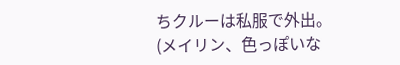ちクルーは私服で外出。(メイリン、色っぽいな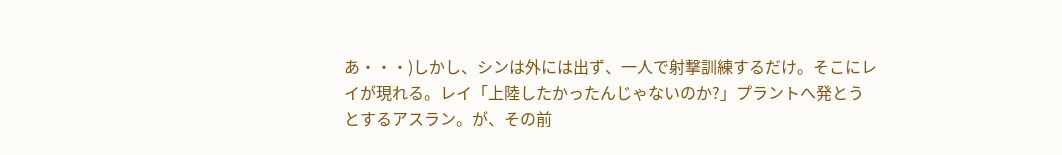あ・・・)しかし、シンは外には出ず、一人で射撃訓練するだけ。そこにレイが現れる。レイ「上陸したかったんじゃないのか?」プラントへ発とうとするアスラン。が、その前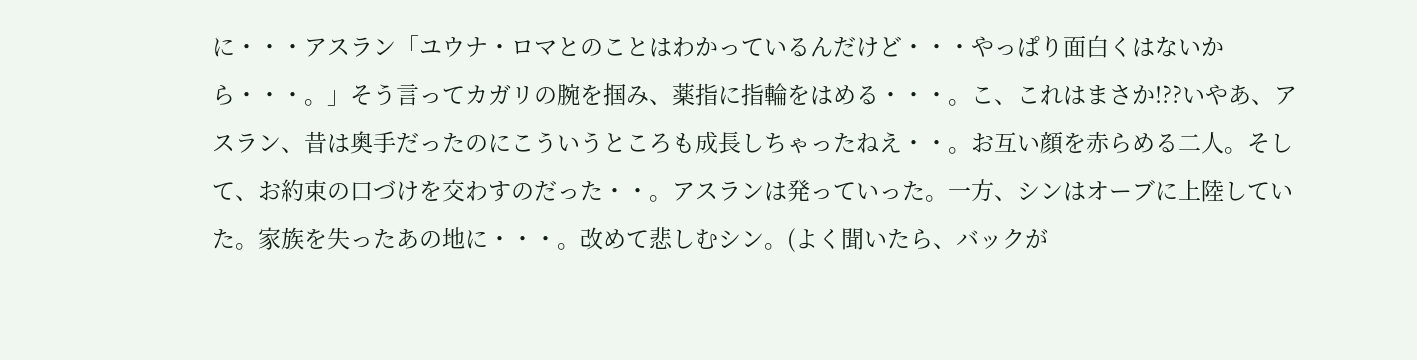に・・・アスラン「ユウナ・ロマとのことはわかっているんだけど・・・やっぱり面白くはないから・・・。」そう言ってカガリの腕を掴み、薬指に指輪をはめる・・・。こ、これはまさか!??いやあ、アスラン、昔は奥手だったのにこういうところも成長しちゃったねえ・・。お互い顔を赤らめる二人。そして、お約束の口づけを交わすのだった・・。アスランは発っていった。一方、シンはオーブに上陸していた。家族を失ったあの地に・・・。改めて悲しむシン。(よく聞いたら、バックが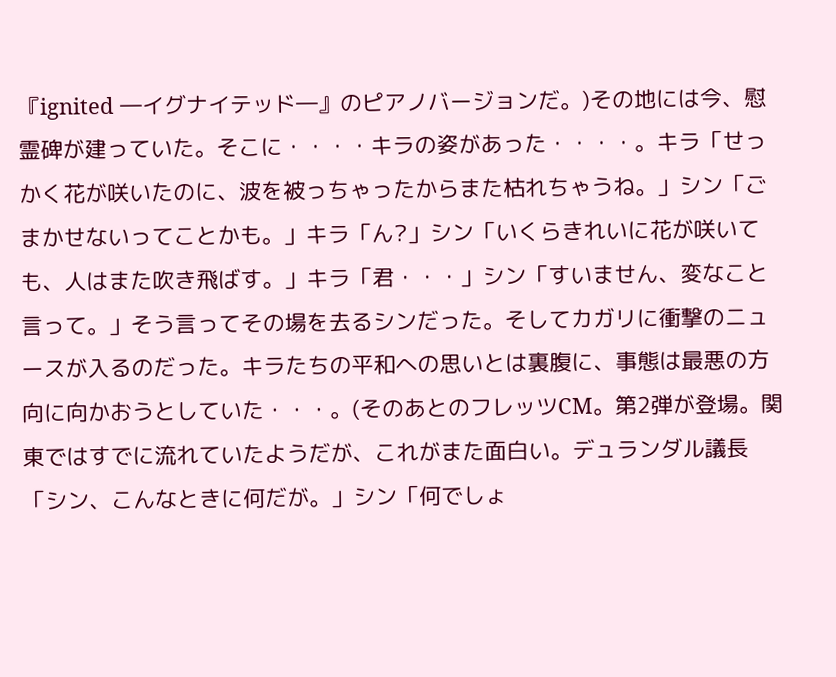『ignited ―イグナイテッド―』のピアノバージョンだ。)その地には今、慰霊碑が建っていた。そこに・・・・キラの姿があった・・・・。キラ「せっかく花が咲いたのに、波を被っちゃったからまた枯れちゃうね。」シン「ごまかせないってことかも。」キラ「ん?」シン「いくらきれいに花が咲いても、人はまた吹き飛ばす。」キラ「君・・・」シン「すいません、変なこと言って。」そう言ってその場を去るシンだった。そしてカガリに衝撃のニュースが入るのだった。キラたちの平和への思いとは裏腹に、事態は最悪の方向に向かおうとしていた・・・。(そのあとのフレッツCM。第2弾が登場。関東ではすでに流れていたようだが、これがまた面白い。デュランダル議長「シン、こんなときに何だが。」シン「何でしょ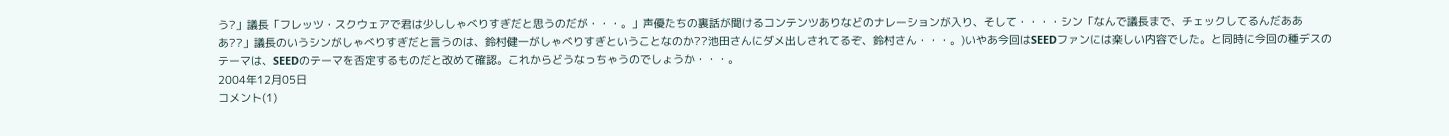う?」議長「フレッツ・スクウェアで君は少ししゃべりすぎだと思うのだが・・・。」声優たちの裏話が聞けるコンテンツありなどのナレーションが入り、そして・・・・シン「なんで議長まで、チェックしてるんだあああ??」議長のいうシンがしゃべりすぎだと言うのは、鈴村健一がしゃべりすぎということなのか??池田さんにダメ出しされてるぞ、鈴村さん・・・。)いやあ今回はSEEDファンには楽しい内容でした。と同時に今回の種デスのテーマは、SEEDのテーマを否定するものだと改めて確認。これからどうなっちゃうのでしょうか・・・。
2004年12月05日
コメント(1)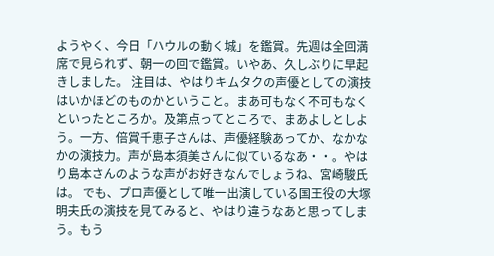ようやく、今日「ハウルの動く城」を鑑賞。先週は全回満席で見られず、朝一の回で鑑賞。いやあ、久しぶりに早起きしました。 注目は、やはりキムタクの声優としての演技はいかほどのものかということ。まあ可もなく不可もなくといったところか。及第点ってところで、まあよしとしよう。一方、倍賞千恵子さんは、声優経験あってか、なかなかの演技力。声が島本須美さんに似ているなあ・・。やはり島本さんのような声がお好きなんでしょうね、宮崎駿氏は。 でも、プロ声優として唯一出演している国王役の大塚明夫氏の演技を見てみると、やはり違うなあと思ってしまう。もう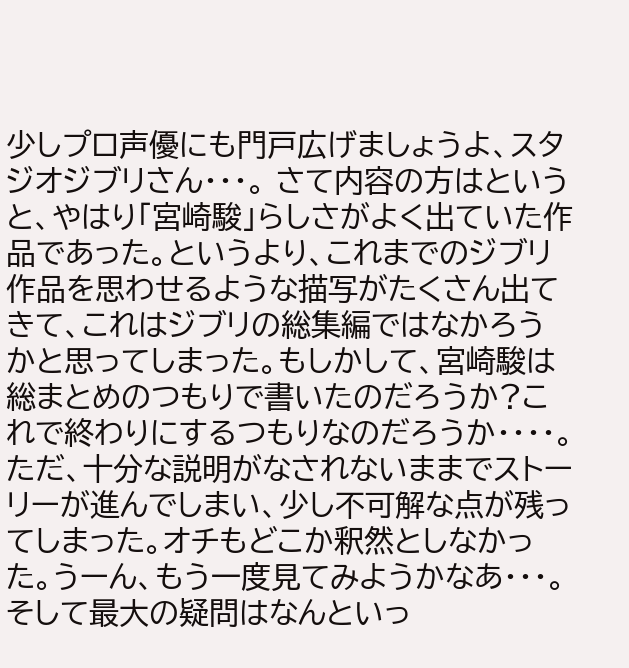少しプロ声優にも門戸広げましょうよ、スタジオジブリさん・・・。 さて内容の方はというと、やはり「宮崎駿」らしさがよく出ていた作品であった。というより、これまでのジブリ作品を思わせるような描写がたくさん出てきて、これはジブリの総集編ではなかろうかと思ってしまった。もしかして、宮崎駿は総まとめのつもりで書いたのだろうか?これで終わりにするつもりなのだろうか・・・・。 ただ、十分な説明がなされないままでストーリーが進んでしまい、少し不可解な点が残ってしまった。オチもどこか釈然としなかった。うーん、もう一度見てみようかなあ・・・。 そして最大の疑問はなんといっ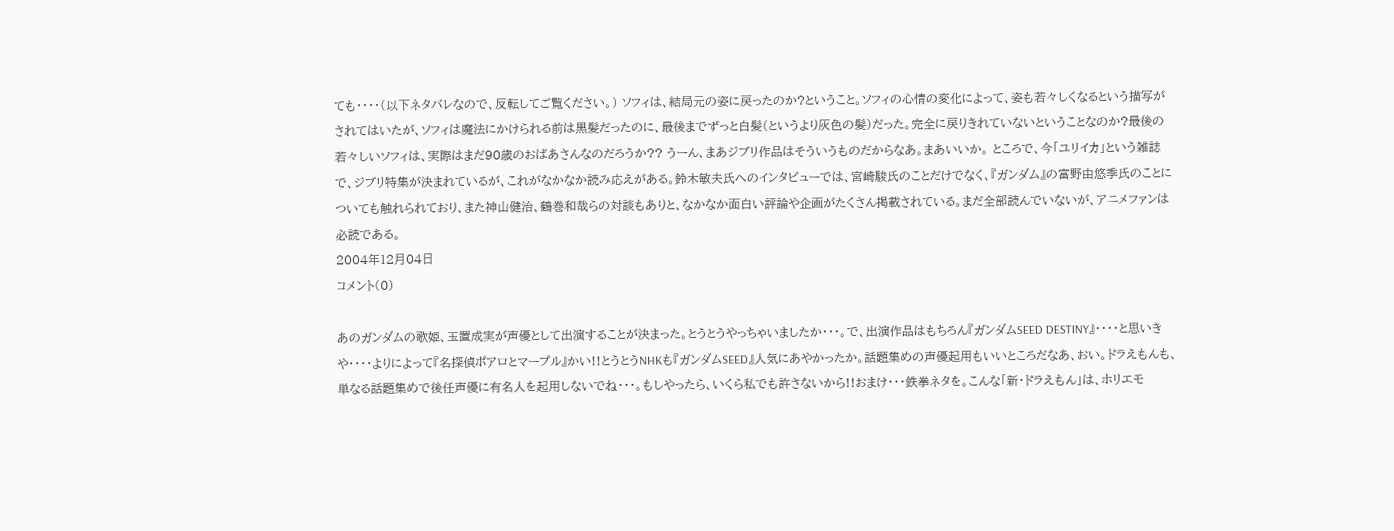ても・・・・(以下ネタバレなので、反転してご覧ください。) ソフィは、結局元の姿に戻ったのか?ということ。ソフィの心情の変化によって、姿も若々しくなるという描写がされてはいたが、ソフィは魔法にかけられる前は黒髪だったのに、最後までずっと白髪(というより灰色の髪)だった。完全に戻りきれていないということなのか?最後の若々しいソフィは、実際はまだ90歳のおばあさんなのだろうか?? うーん、まあジブリ作品はそういうものだからなあ。まあいいか。 ところで、今「ユリイカ」という雑誌で、ジブリ特集が決まれているが、これがなかなか読み応えがある。鈴木敏夫氏へのインタビューでは、宮崎駿氏のことだけでなく、『ガンダム』の富野由悠季氏のことについても触れられており、また神山健治、鶴巻和哉らの対談もありと、なかなか面白い評論や企画がたくさん掲載されている。まだ全部読んでいないが、アニメファンは必読である。
2004年12月04日
コメント(0)

あのガンダムの歌姫、玉置成実が声優として出演することが決まった。とうとうやっちゃいましたか・・・。で、出演作品はもちろん『ガンダムSEED DESTINY』・・・・と思いきや・・・・よりによって『名探偵ポアロとマープル』かい!!とうとうNHKも『ガンダムSEED』人気にあやかったか。話題集めの声優起用もいいところだなあ、おい。ドラえもんも、単なる話題集めで後任声優に有名人を起用しないでね・・・。もしやったら、いくら私でも許さないから!!おまけ・・・鉄拳ネタを。こんな「新・ドラえもん」は、ホリエモ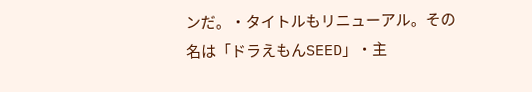ンだ。・タイトルもリニューアル。その名は「ドラえもんSEED」・主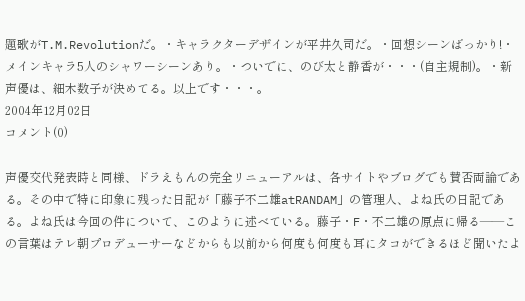題歌がT.M.Revolutionだ。・キャラクターデザインが平井久司だ。・回想シーンばっかり!・メインキャラ5人のシャワーシーンあり。・ついでに、のび太と静香が・・・(自主規制)。・新声優は、細木数子が決めてる。以上です・・・。
2004年12月02日
コメント(0)

声優交代発表時と同様、ドラえもんの完全リニューアルは、各サイトやブログでも賛否両論である。その中で特に印象に残った日記が「藤子不二雄atRANDAM」の管理人、よね氏の日記である。よね氏は今回の件について、このように述べている。藤子・F・不二雄の原点に帰る――この言葉はテレ朝プロデューサーなどからも以前から何度も何度も耳にタコができるほど聞いたよ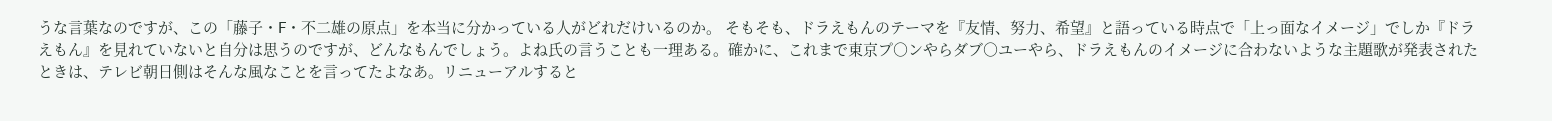うな言葉なのですが、この「藤子・F・不二雄の原点」を本当に分かっている人がどれだけいるのか。 そもそも、ドラえもんのテーマを『友情、努力、希望』と語っている時点で「上っ面なイメージ」でしか『ドラえもん』を見れていないと自分は思うのですが、どんなもんでしょう。よね氏の言うことも一理ある。確かに、これまで東京プ○ンやらダブ○ユーやら、ドラえもんのイメージに合わないような主題歌が発表されたときは、テレビ朝日側はそんな風なことを言ってたよなあ。リニューアルすると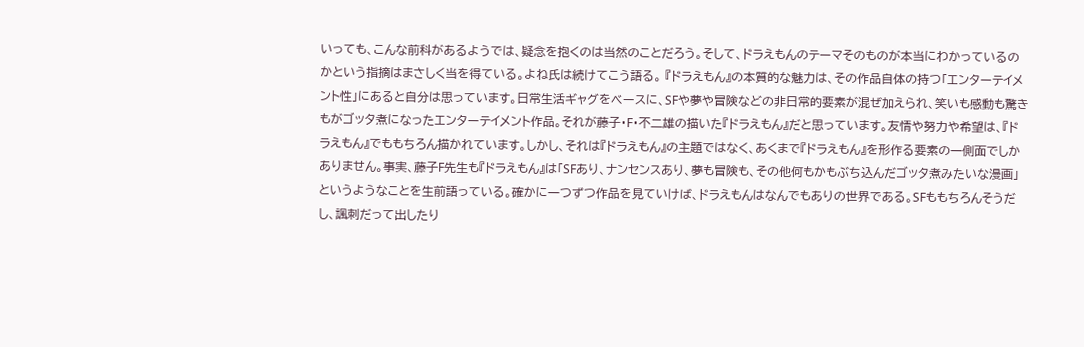いっても、こんな前科があるようでは、疑念を抱くのは当然のことだろう。そして、ドラえもんのテーマそのものが本当にわかっているのかという指摘はまさしく当を得ている。よね氏は続けてこう語る。 『ドラえもん』の本質的な魅力は、その作品自体の持つ「エンターテイメント性」にあると自分は思っています。日常生活ギャグをベースに、SFや夢や冒険などの非日常的要素が混ぜ加えられ、笑いも感動も驚きもがゴッタ煮になったエンターテイメント作品。それが藤子・F・不二雄の描いた『ドラえもん』だと思っています。友情や努力や希望は、『ドラえもん』でももちろん描かれています。しかし、それは『ドラえもん』の主題ではなく、あくまで『ドラえもん』を形作る要素の一側面でしかありません。事実、藤子F先生も『ドラえもん』は「SFあり、ナンセンスあり、夢も冒険も、その他何もかもぶち込んだゴッタ煮みたいな漫画」というようなことを生前語っている。確かに一つずつ作品を見ていけば、ドラえもんはなんでもありの世界である。SFももちろんそうだし、諷刺だって出したり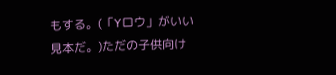もする。(「Yロウ」がいい見本だ。)ただの子供向け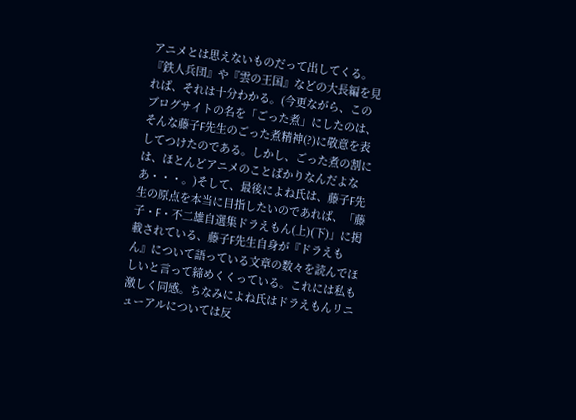アニメとは思えないものだって出してくる。『鉄人兵団』や『雲の王国』などの大長編を見れば、それは十分わかる。(今更ながら、このブログサイトの名を「ごった煮」にしたのは、そんな藤子F先生のごった煮精神(?)に敬意を表してつけたのである。しかし、ごった煮の割には、ほとんどアニメのことばかりなんだよなあ・・・。)そして、最後によね氏は、藤子F先生の原点を本当に目指したいのであれば、「藤子・F・不二雄自選集ドラえもん(上)(下)」に掲載されている、藤子F先生自身が『ドラえもん』について語っている文章の数々を読んでほしいと言って締めくくっている。これには私も激しく同感。ちなみによね氏はドラえもんリニューアルについては反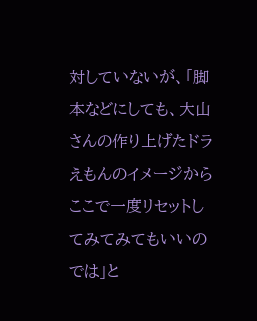対していないが、「脚本などにしても、大山さんの作り上げたドラえもんのイメージからここで一度リセットしてみてみてもいいのでは」と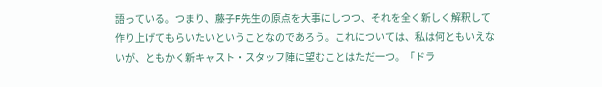語っている。つまり、藤子F先生の原点を大事にしつつ、それを全く新しく解釈して作り上げてもらいたいということなのであろう。これについては、私は何ともいえないが、ともかく新キャスト・スタッフ陣に望むことはただ一つ。「ドラ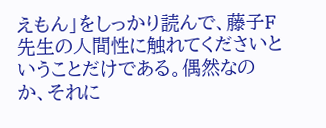えもん」をしっかり読んで、藤子F先生の人間性に触れてくださいということだけである。偶然なのか、それに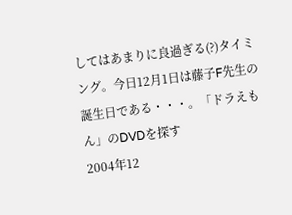してはあまりに良過ぎる(?)タイミング。今日12月1日は藤子F先生の誕生日である・・・。「ドラえもん」のDVDを探す
2004年12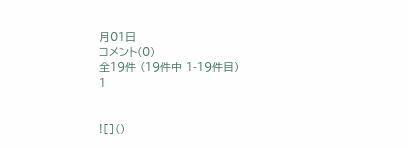月01日
コメント(0)
全19件 (19件中 1-19件目)
1


![]()